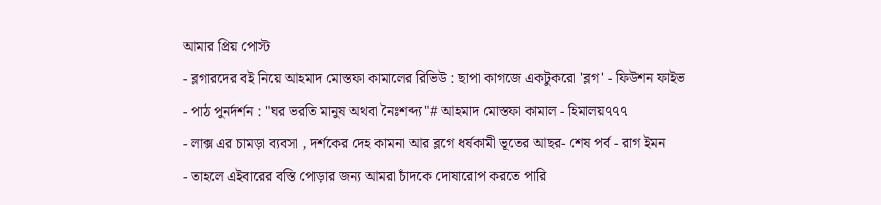আমার প্রিয় পোস্ট
- ব্লগারদের বই নিয়ে আহমাদ মোস্তফা কামালের রিভিউ : ছাপা কাগজে একটুকরো 'ব্লগ' - ফিউশন ফাইভ
- পাঠ পুনর্দর্শন : "ঘর ভরতি মানুষ অথবা নৈঃশব্দ্য"# আহমাদ মোস্তফা কামাল - হিমালয়৭৭৭
- লাক্স এর চামড়া ব্যবসা , দর্শকের দেহ কামনা আর ব্লগে ধর্ষকামী ভূতের আছর- শেষ পর্ব - রাগ ইমন
- তাহলে এইবারের বস্তি পোড়ার জন্য আমরা চাঁদকে দোষারোপ করতে পারি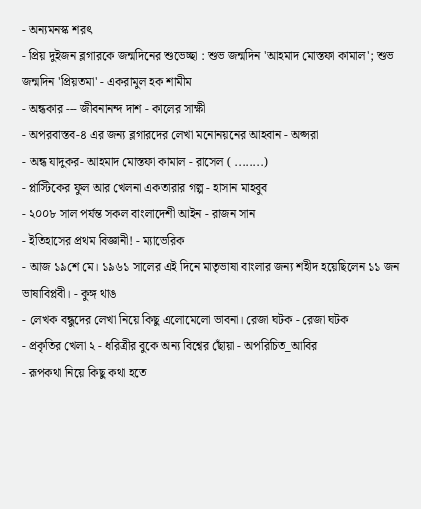- অন্যমনস্ক শরৎ
- প্রিয় দুইজন ব্লগারকে জন্মদিনের শুভেচ্ছা : শুভ জন্মদিন 'আহমাদ মোস্তফা কামাল'; শুভ জন্মদিন 'প্রিয়তমা' - একরামুল হক শামীম
- অন্ধকার --- জীবনানন্দ দাশ - কালের সাক্ষী
- অপরবাস্তব-৪ এর জন্য ব্লগারদের লেখা মনোনয়নের আহবান - অপ্সরা
- অন্ধ যাদুকর- আহমাদ মোস্তফা কামাল - রাসেল ( ........)
- প্লাস্টিকের ফুল আর খেলনা একতারার গল্প - হাসান মাহবুব
- ২০০৮ সাল পর্যন্ত সকল বাংলাদেশী আইন - রাজন সান
- ইতিহাসের প্রথম বিজ্ঞানী! - ম্যাভেরিক
- আজ ১৯শে মে। ১৯৬১ সালের এই দিনে মাতৃভাষা বাংলার জন্য শহীদ হয়েছিলেন ১১ জন ভাষাবিপ্লবী। - কুঙ্গ থাঙ
- লেখক বন্ধুদের লেখা নিয়ে কিছু এলোমেলো ভাবনা। রেজা ঘটক - রেজা ঘটক
- প্রকৃতির খেলা ২ - ধরিত্রীর বুকে অন্য বিশ্বের ছোঁয়া - অপরিচিত_আবির
- রূপকথা নিয়ে কিছু কথা হতে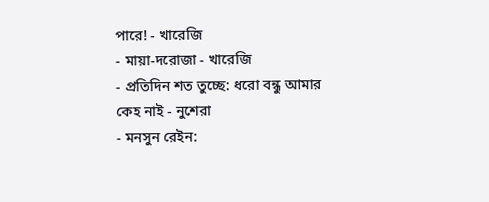পারে! - খারেজি
- মায়া-দরোজা - খারেজি
- প্রতিদিন শত তুচ্ছে: ধরো বন্ধু আমার কেহ নাই - নুশেরা
- মনসুন রেইন: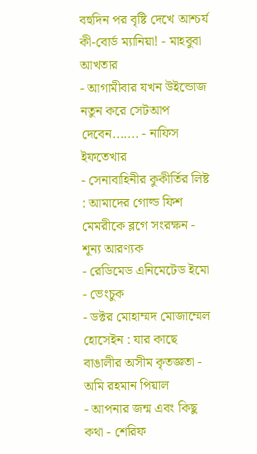বহুদিন পর বৃষ্টি দেখে আশ্চর্য কী-বোর্ড ম্যানিয়া! - মাহবুবা আখতার
- আগামীবার যখন উইন্ডোজ নতুন করে সেটআপ দেবেন....... - নাফিস ইফতেখার
- সেনাবাহিনীর কুকীর্তির লিষ্ট : আমাদের গোল্ড ফিশ মেমরীকে ব্লগে সংরক্ষন - শূন্য আরণ্যক
- রেডিমেড এনিমেটেড ইমো - ভেংচুক
- ডক্টর মোহাম্মদ মোজাম্মেল হোসেইন : যার কাছে বাঙালীর অসীম কৃতজ্ঞতা - অমি রহমান পিয়াল
- আপনার জন্ম এবং কিছু কথা - শেরিফ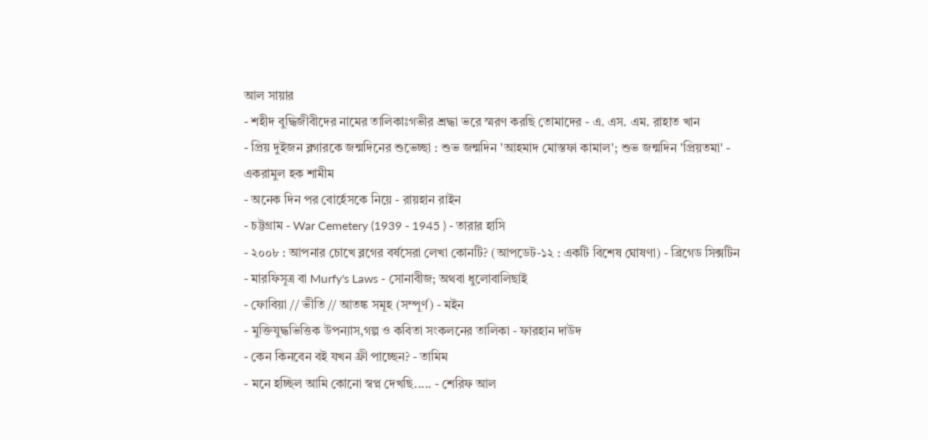আল সায়ার
- শহীদ বুদ্ধিজীবীদের নামের তালিকাঃগভীর শ্রদ্ধা ভরে স্মরণ করছি তোমাদের - এ. এস. এম. রাহাত খান
- প্রিয় দুইজন ব্লগারকে জন্মদিনের শুভেচ্ছা : শুভ জন্মদিন 'আহমাদ মোস্তফা কামাল'; শুভ জন্মদিন 'প্রিয়তমা' - একরামুল হক শামীম
- অনেক দিন পর বোর্হেসকে নিয়ে - রায়হান রাইন
- চট্টগ্রাম - War Cemetery (1939 - 1945 ) - তারার হাসি
- ২০০৮ : আপনার চোখে ব্লগের বর্ষসেরা লেখা কোনটি? (আপডেট-১২ : একটি বিশেষ ঘোষণা) - ব্রিগেড সিক্সটিন
- মারফিসূত্র বা Murfy's Laws - সোনাবীজ; অথবা ধুলোবালিছাই
- ফোবিয়া // ভীতি // আতঙ্ক সমূহ (সম্পূর্ণ) - মইন
- মুক্তিযুদ্ধভিত্তিক উপন্যাস,গল্প ও কবিতা সংকলনের তালিকা - ফারহান দাউদ
- কেন কিনবেন বই যখন ফ্রী পাচ্ছেন? - তামিম
- মনে হচ্ছিল আমি কোনো স্বপ্ন দেখছি..... - শেরিফ আল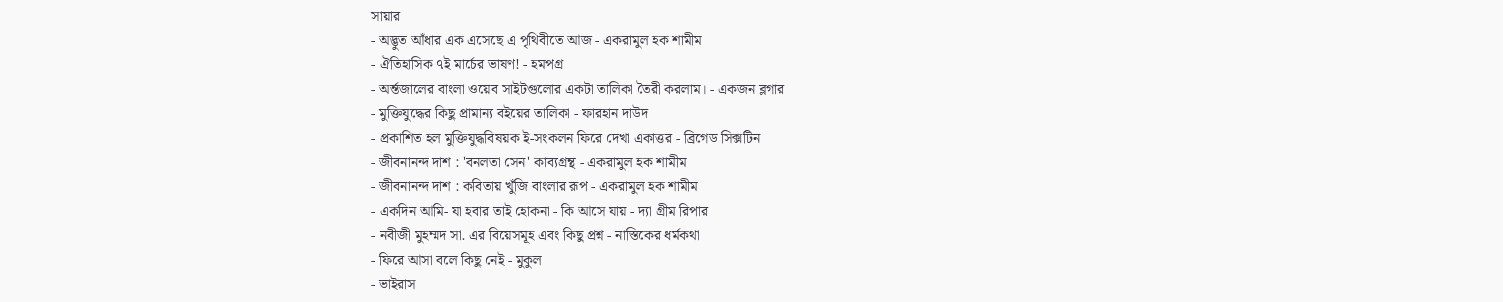সায়ার
- অদ্ভুত আঁধার এক এসেছে এ পৃথিবীতে আজ - একরামুল হক শামীম
- ঐতিহাসিক ৭ই মার্চের ভাষণ! - হমপগ্র
- অর্ন্তজালের বাংলা ওয়েব সাইটগুলোর একটা তালিকা তৈরী করলাম। - একজন ব্লগার
- মুক্তিযুদ্ধের কিছু প্রামান্য বইয়ের তালিকা - ফারহান দাউদ
- প্রকাশিত হল মুক্তিযুদ্ধবিষয়ক ই-সংকলন ফিরে দেখা একাত্তর - ব্রিগেড সিক্সটিন
- জীবনানন্দ দাশ : 'বনলতা সেন' কাব্যগ্রন্থ - একরামুল হক শামীম
- জীবনানন্দ দাশ : কবিতায় খুঁজি বাংলার রূপ - একরামুল হক শামীম
- একদিন আমি- যা হবার তাই হোকনা - কি আসে যায় - দ্যা গ্রীম রিপার
- নবীজী মুহম্মদ সা. এর বিয়েসমূহ এবং কিছু প্রশ্ন - নাস্তিকের ধর্মকথা
- ফিরে আসা বলে কিছু নেই - মুকুল
- ভাইরাস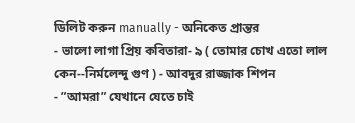ডিলিট করুন manually - অনিকেত প্রান্তর
- ভালো লাগা প্রিয় কবিতারা- ৯ ( তোমার চোখ এতো লাল কেন--নির্মলেন্দু গুণ ) - আবদুর রাজ্জাক শিপন
- ”আমরা” যেখানে যেতে চাই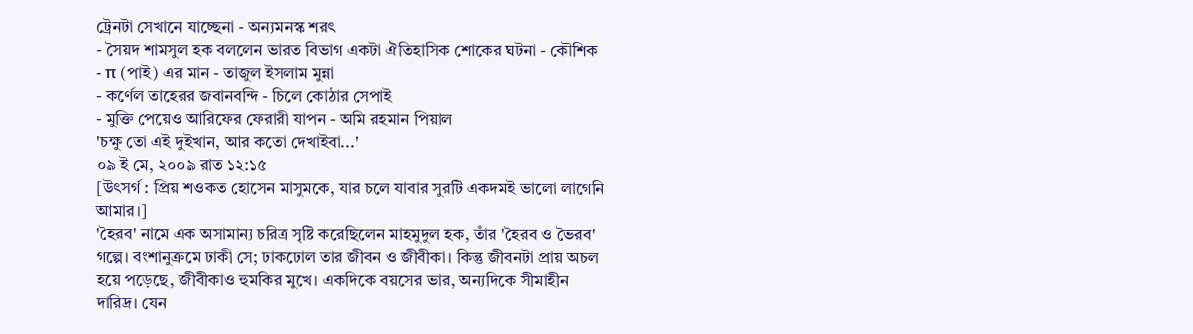ট্রেনটা সেখানে যাচ্ছেনা - অন্যমনস্ক শরৎ
- সৈয়দ শামসুল হক বললেন ভারত বিভাগ একটা ঐতিহাসিক শোকের ঘটনা - কৌশিক
- π (পাই) এর মান - তাজুল ইসলাম মুন্না
- কর্ণেল তাহেরর জবানবন্দি - চিলে কোঠার সেপাই
- মুক্তি পেয়েও আরিফের ফেরারী যাপন - অমি রহমান পিয়াল
'চক্ষু তো এই দুইখান, আর কতো দেখাইবা...'
০৯ ই মে, ২০০৯ রাত ১২:১৫
[উৎসর্গ : প্রিয় শওকত হোসেন মাসুমকে, যার চলে যাবার সুরটি একদমই ভালো লাগেনি আমার।]
'হৈরব' নামে এক অসামান্য চরিত্র সৃষ্টি করেছিলেন মাহমুদুল হক, তাঁর 'হৈরব ও ভৈরব' গল্পে। বংশানুক্রমে ঢাকী সে; ঢাকঢোল তার জীবন ও জীবীকা। কিন্তু জীবনটা প্রায় অচল হয়ে পড়েছে, জীবীকাও হুমকির মুখে। একদিকে বয়সের ভার, অন্যদিকে সীমাহীন দারিদ্র। যেন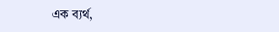এক ব্যর্থ,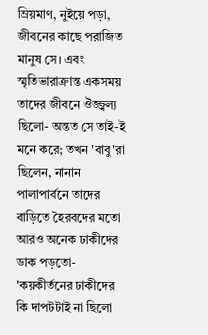ম্রিয়মাণ, নুইয়ে পড়া, জীবনের কাছে পরাজিত মানুষ সে। এবং স্মৃতিভারাক্রান্ত একসময় তাদের জীবনে ঔজ্জ্বল্য ছিলো- অন্তত সে তাই-ই মনে করে; তখন 'বাবু'রা ছিলেন, নানান পালাপার্বনে তাদের বাড়িতে হৈরবদের মতো আরও অনেক ঢাকীদের ডাক পড়তো-
'কয়কীর্তনের ঢাকীদের কি দাপটটাই না ছিলো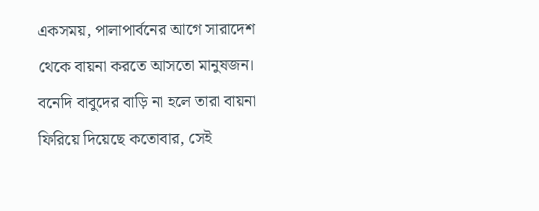একসময়, পালাপার্বনের আগে সারাদেশ থেকে বায়না করতে আসতো মানুষজন। বনেদি বাবুদের বাড়ি না হলে তারা বায়না ফিরিয়ে দিয়েছে কতোবার, সেই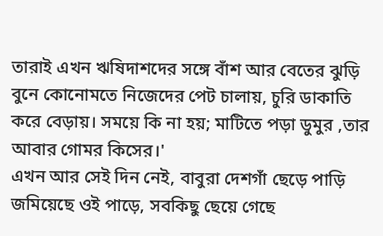তারাই এখন ঋষিদাশদের সঙ্গে বাঁশ আর বেতের ঝুড়ি বুনে কোনোমতে নিজেদের পেট চালায়, চুরি ডাকাতি করে বেড়ায়। সময়ে কি না হয়; মাটিতে পড়া ডুমুর ,তার আবার গোমর কিসের।'
এখন আর সেই দিন নেই, বাবুরা দেশগাঁ ছেড়ে পাড়ি জমিয়েছে ওই পাড়ে, সবকিছু ছেয়ে গেছে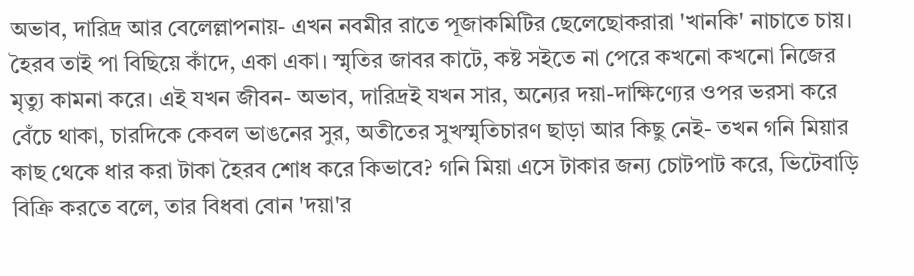অভাব, দারিদ্র আর বেলেল্লাপনায়- এখন নবমীর রাতে পূজাকমিটির ছেলেছোকরারা 'খানকি' নাচাতে চায়। হৈরব তাই পা বিছিয়ে কাঁদে, একা একা। স্মৃতির জাবর কাটে, কষ্ট সইতে না পেরে কখনো কখনো নিজের মৃত্যু কামনা করে। এই যখন জীবন- অভাব, দারিদ্রই যখন সার, অন্যের দয়া-দাক্ষিণ্যের ওপর ভরসা করে বেঁচে থাকা, চারদিকে কেবল ভাঙনের সুর, অতীতের সুখস্মৃতিচারণ ছাড়া আর কিছু নেই- তখন গনি মিয়ার কাছ থেকে ধার করা টাকা হৈরব শোধ করে কিভাবে? গনি মিয়া এসে টাকার জন্য চোটপাট করে, ভিটেবাড়ি বিক্রি করতে বলে, তার বিধবা বোন 'দয়া'র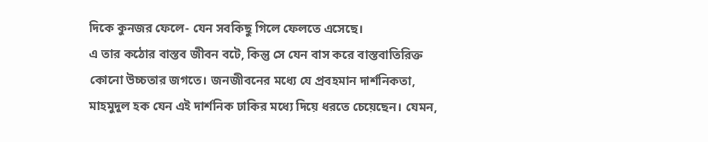দিকে কুনজর ফেলে- যেন সবকিছু গিলে ফেলতে এসেছে।
এ তার কঠোর বাস্তব জীবন বটে, কিন্তু সে যেন বাস করে বাস্তবাতিরিক্ত কোনো উচ্চতার জগতে। জনজীবনের মধ্যে যে প্রবহমান দার্শনিকতা, মাহমুদুল হক যেন এই দার্শনিক ঢাকির মধ্যে দিয়ে ধরতে চেয়েছেন। যেমন,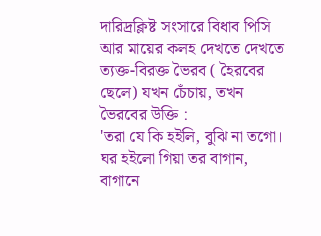দারিদ্রক্লিষ্ট সংসারে বিধাব পিসি আর মায়ের কলহ দেখতে দেখতে ত্যক্ত-বিরক্ত ভৈরব ( হৈরবের ছেলে) যখন চেঁচায়, তখন ভৈরবের উক্তি :
'তরা যে কি হইলি, বুঝি না তগো। ঘর হইলো গিয়া তর বাগান, বাগানে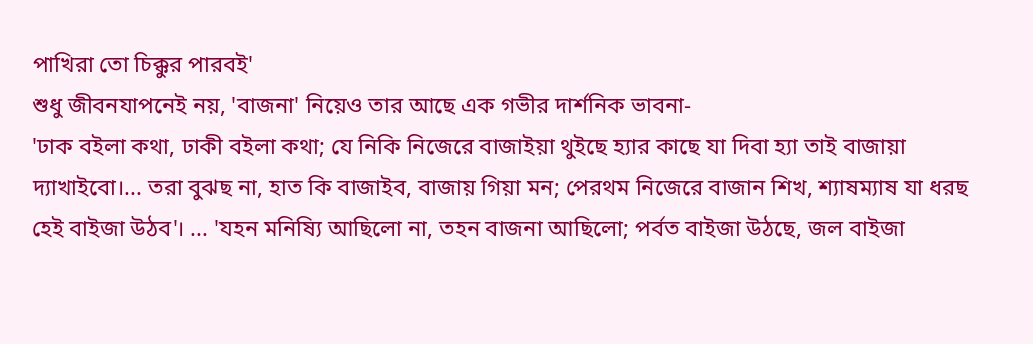পাখিরা তো চিক্কুর পারবই'
শুধু জীবনযাপনেই নয়, 'বাজনা' নিয়েও তার আছে এক গভীর দার্শনিক ভাবনা-
'ঢাক বইলা কথা, ঢাকী বইলা কথা; যে নিকি নিজেরে বাজাইয়া থুইছে হ্যার কাছে যা দিবা হ্যা তাই বাজায়া দ্যাখাইবো।... তরা বুঝছ না, হাত কি বাজাইব, বাজায় গিয়া মন; পেরথম নিজেরে বাজান শিখ, শ্যাষম্যাষ যা ধরছ হেই বাইজা উঠব'। ... 'যহন মনিষ্যি আছিলো না, তহন বাজনা আছিলো; পর্বত বাইজা উঠছে, জল বাইজা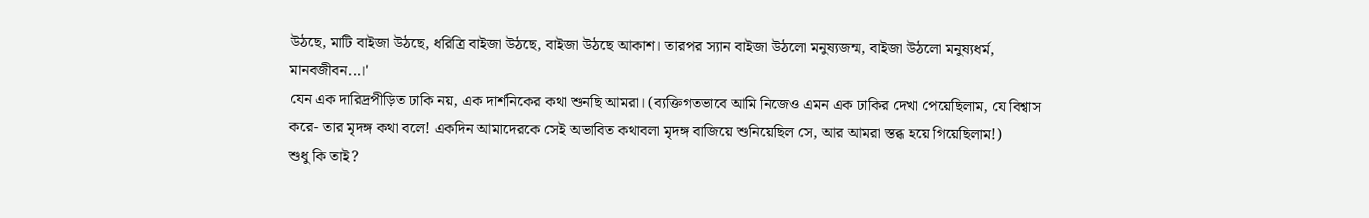উঠছে, মাটি বাইজা উঠছে, ধরিত্রি বাইজা উঠছে, বাইজা উঠছে আকাশ। তারপর স্যান বাইজা উঠলো মনুষ্যজন্ম, বাইজা উঠলো মনুষ্যধর্ম, মানবজীবন...।'
যেন এক দারিদ্রপীড়িত ঢাকি নয়, এক দার্শনিকের কথা শুনছি আমরা। (ব্যক্তিগতভাবে আমি নিজেও এমন এক ঢাকির দেখা পেয়েছিলাম, যে বিশ্বাস করে- তার মৃদঙ্গ কথা বলে! একদিন আমাদেরকে সেই অভাবিত কথাবলা মৃদঙ্গ বাজিয়ে শুনিয়েছিল সে, আর আমরা স্তব্ধ হয়ে গিয়েছিলাম!)
শুধু কি তাই?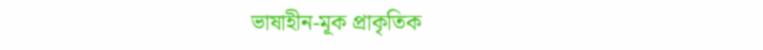ভাষাহীন-মূক প্রাকৃতিক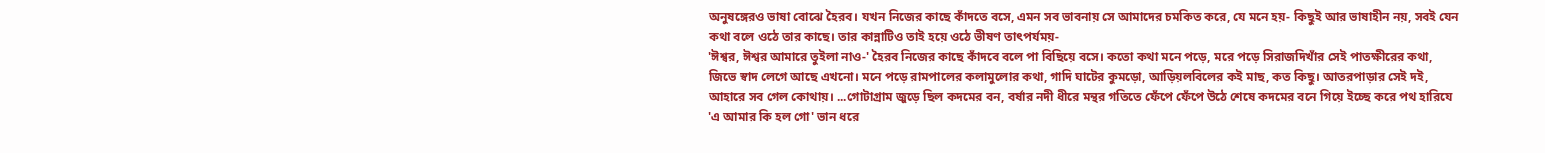অনুষঙ্গেরও ভাষা বোঝে হৈরব। যখন নিজের কাছে কাঁদতে বসে, এমন সব ভাবনায় সে আমাদের চমকিত করে, যে মনে হয়- কিছুই আর ভাষাহীন নয়, সবই যেন কথা বলে ওঠে তার কাছে। তার কান্নাটিও তাই হয়ে ওঠে ভীষণ তাৎপর্যময়-
'ঈশ্বর, ঈশ্বর আমারে তুইলা নাও-' হৈরব নিজের কাছে কাঁদবে বলে পা বিছিয়ে বসে। কতো কথা মনে পড়ে, মরে পড়ে সিরাজদিখাঁর সেই পাতক্ষীরের কথা, জিভে স্বাদ লেগে আছে এখনো। মনে পড়ে রামপালের কলামুলোর কথা, গাদি ঘাটের কুমড়ো, আড়িয়লবিলের কই মাছ, কত কিছু। আতরপাড়ার সেই দই, আহারে সব গেল কোথায়। ...গোটাগ্রাম জুড়ে ছিল কদমের বন, বর্ষার নদী ধীরে মন্থর গতিতে ফেঁপে ফেঁপে উঠে শেষে কদমের বনে গিয়ে ইচ্ছে করে পথ হারিযে 'এ আমার কি হল গো' ভান ধরে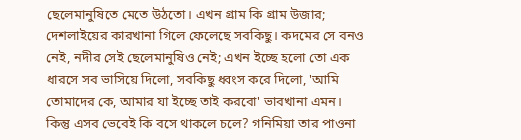ছেলেমানুষিতে মেতে উঠতো। এখন গ্রাম কি গ্রাম উজার; দেশলাইয়ের কারখানা গিলে ফেলেছে সবকিছু। কদমের সে বনও নেই, নদীর সেই ছেলেমানুষিও নেই; এখন ইচ্ছে হলো তো এক ধারসে সব ভাসিয়ে দিলো, সবকিছু ধ্বংস করে দিলো, 'আমি তোমাদের কে, আমার যা ইচ্ছে তাই করবো' ভাবখানা এমন।
কিন্তু এসব ভেবেই কি বসে থাকলে চলে? গনিমিয়া তার পাওনা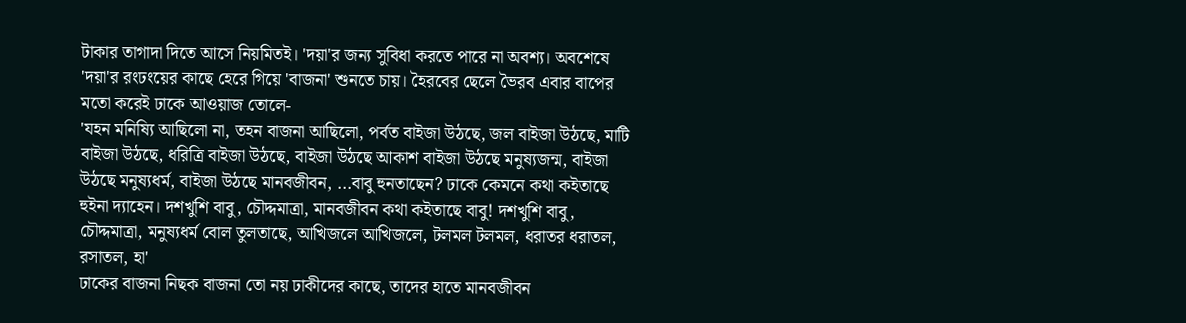টাকার তাগাদা দিতে আসে নিয়মিতই। 'দয়া'র জন্য সুবিধা করতে পারে না অবশ্য। অবশেষে 'দয়া'র রংঢংয়ের কাছে হেরে গিয়ে 'বাজনা' শুনতে চায়। হৈরবের ছেলে ভৈরব এবার বাপের মতো করেই ঢাকে আওয়াজ তোলে-
'যহন মনিষ্যি আছিলো না, তহন বাজনা আছিলো, পর্বত বাইজা উঠছে, জল বাইজা উঠছে, মাটি বাইজা উঠছে, ধরিত্রি বাইজা উঠছে, বাইজা উঠছে আকাশ বাইজা উঠছে মনুষ্যজন্ম, বাইজা উঠছে মনুষ্যধর্ম, বাইজা উঠছে মানবজীবন, ...বাবু হুনতাছেন? ঢাকে কেমনে কথা কইতাছে হুইনা দ্যাহেন। দশখুশি বাবু, চৌদ্দমাত্রা, মানবজীবন কথা কইতাছে বাবু! দশখুশি বাবু, চৌদ্দমাত্রা, মনুষ্যধর্ম বোল তুলতাছে, আখিজলে আখিজলে, টলমল টলমল, ধরাতর ধরাতল, রসাতল, হা'
ঢাকের বাজনা নিছক বাজনা তো নয় ঢাকীদের কাছে, তাদের হাতে মানবজীবন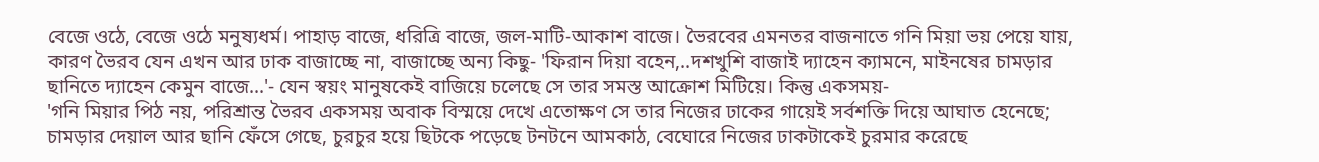বেজে ওঠে, বেজে ওঠে মনুষ্যধর্ম। পাহাড় বাজে, ধরিত্রি বাজে, জল-মাটি-আকাশ বাজে। ভৈরবের এমনতর বাজনাতে গনি মিয়া ভয় পেয়ে যায়, কারণ ভৈরব যেন এখন আর ঢাক বাজাচ্ছে না, বাজাচ্ছে অন্য কিছু- 'ফিরান দিয়া বহেন,..দশখুশি বাজাই দ্যাহেন ক্যামনে, মাইনষের চামড়ার ছানিতে দ্যাহেন কেমুন বাজে...'- যেন স্বয়ং মানুষকেই বাজিয়ে চলেছে সে তার সমস্ত আক্রোশ মিটিয়ে। কিন্তু একসময়-
'গনি মিয়ার পিঠ নয়, পরিশ্রান্ত ভৈরব একসময় অবাক বিস্ময়ে দেখে এতোক্ষণ সে তার নিজের ঢাকের গায়েই সর্বশক্তি দিয়ে আঘাত হেনেছে; চামড়ার দেয়াল আর ছানি ফেঁসে গেছে, চুরচুর হয়ে ছিটকে পড়েছে টনটনে আমকাঠ, বেঘোরে নিজের ঢাকটাকেই চুরমার করেছে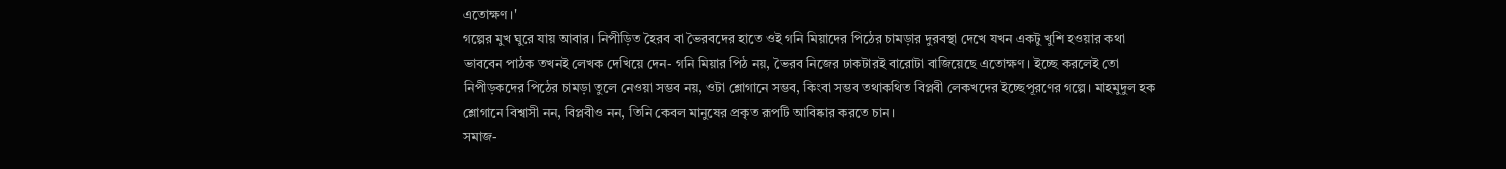এতোক্ষণ।'
গল্পের মুখ ঘুরে যায় আবার। নিপীড়িত হৈরব বা ভৈরবদের হাতে ওই গনি মিয়াদের পিঠের চামড়ার দুরবস্থা দেখে যখন একটু খুশি হওয়ার কথা ভাববেন পাঠক তখনই লেখক দেখিয়ে দেন- গনি মিয়ার পিঠ নয়, ভৈরব নিজের ঢাকটারই বারোটা বাজিয়েছে এতোক্ষণ। ইচ্ছে করলেই তো নিপীড়কদের পিঠের চামড়া তুলে নেওয়া সম্ভব নয়, ওটা শ্লোগানে সম্ভব, কিংবা সম্ভব তথাকথিত বিপ্লবী লেকখদের ইচ্ছেপূরণের গল্পে। মাহমুদুল হক শ্লোগানে বিশ্বাসী নন, বিপ্লবীও নন, তিনি কেবল মানুষের প্রকৃত রূপটি আবিষ্কার করতে চান।
সমাজ-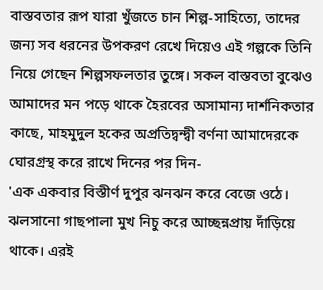বাস্তবতার রূপ যারা খুঁজতে চান শিল্প-সাহিত্যে, তাদের জন্য সব ধরনের উপকরণ রেখে দিয়েও এই গল্পকে তিনি নিয়ে গেছেন শিল্পসফলতার তুঙ্গে। সকল বাস্তবতা বুঝেও আমাদের মন পড়ে থাকে হৈরবের অসামান্য দার্শনিকতার কাছে, মাহমুদুল হকের অপ্রতিদ্বন্দ্বী বর্ণনা আমাদেরকে ঘোরগ্রস্থ করে রাখে দিনের পর দিন-
'এক একবার বিস্তীর্ণ দুপুর ঝনঝন করে বেজে ওঠে। ঝলসানো গাছপালা মুখ নিচু করে আচ্ছন্নপ্রায় দাঁড়িয়ে থাকে। এরই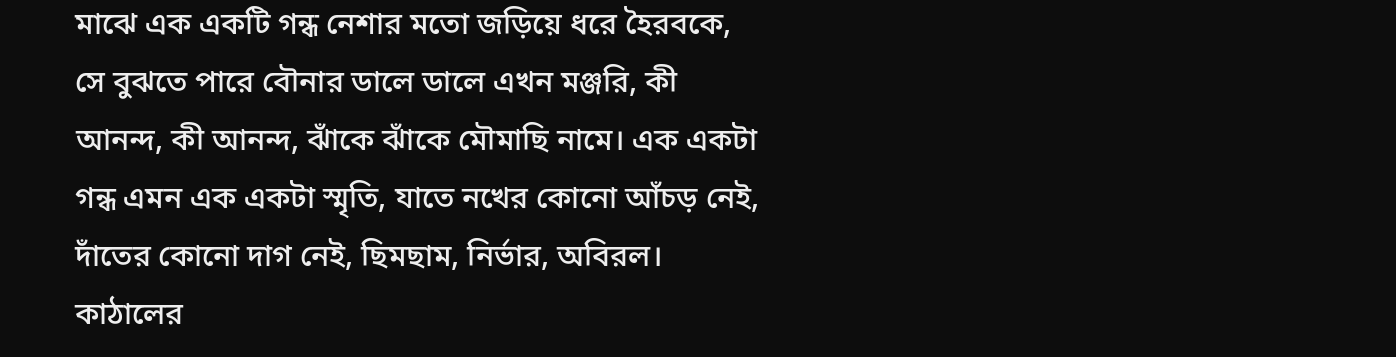মাঝে এক একটি গন্ধ নেশার মতো জড়িয়ে ধরে হৈরবকে, সে বুঝতে পারে বৌনার ডালে ডালে এখন মঞ্জরি, কী আনন্দ, কী আনন্দ, ঝাঁকে ঝাঁকে মৌমাছি নামে। এক একটা গন্ধ এমন এক একটা স্মৃতি, যাতে নখের কোনো আঁচড় নেই, দাঁতের কোনো দাগ নেই, ছিমছাম, নির্ভার, অবিরল। কাঠালের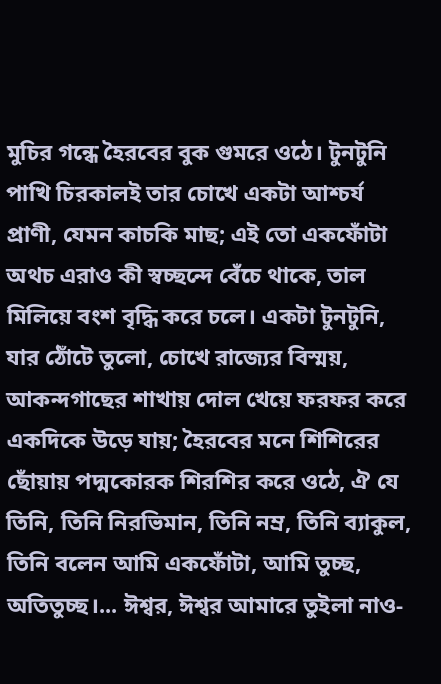মুচির গন্ধে হৈরবের বুক গুমরে ওঠে। টুনটুনি পাখি চিরকালই তার চোখে একটা আশ্চর্য প্রাণী, যেমন কাচকি মাছ; এই তো একফোঁটা অথচ এরাও কী স্বচ্ছন্দে বেঁচে থাকে, তাল মিলিয়ে বংশ বৃদ্ধি করে চলে। একটা টুনটুনি, যার ঠোঁটে তুলো, চোখে রাজ্যের বিস্ময়, আকন্দগাছের শাখায় দোল খেয়ে ফরফর করে একদিকে উড়ে যায়; হৈরবের মনে শিশিরের ছোঁয়ায় পদ্মকোরক শিরশির করে ওঠে, ঐ যে তিনি, তিনি নিরভিমান, তিনি নম্র, তিনি ব্যাকুল, তিনি বলেন আমি একফোঁটা, আমি তুচ্ছ, অতিতুচ্ছ।... ঈশ্বর, ঈশ্বর আমারে তুইলা নাও-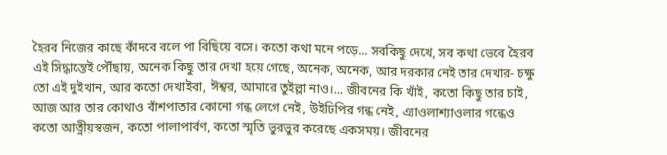হৈরব নিজের কাছে কাঁদবে বলে পা বিছিয়ে বসে। কতো কথা মনে পড়ে... সবকিছু দেখে, সব কথা ভেবে হৈরব এই সিদ্ধান্তেই পৌঁছায়, অনেক কিছু তার দেখা হয়ে গেছে, অনেক, অনেক, আর দরকার নেই তার দেখার- চক্ষু তো এই দুইখান, আর কতো দেখাইবা, ঈশ্বর, আমারে তুইল্লা নাও।... জীবনের কি খাঁই, কতো কিছু তার চাই, আজ আর তার কোথাও বাঁশপাতার কোনো গন্ধ লেগে নেই, উইঢিপির গন্ধ নেই, এ্যাওলাশ্যাওলার গন্ধেও কতো আত্নীয়স্বজন, কতো পালাপার্বণ, কতো স্মৃতি ভুরভুর করেছে একসময়। জীবনের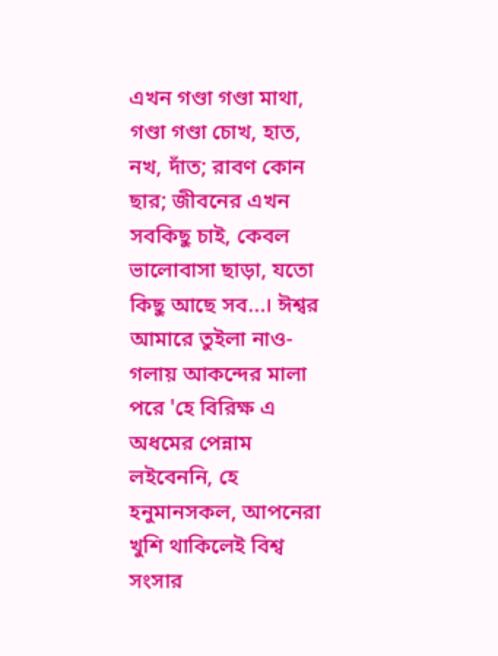এখন গণ্ডা গণ্ডা মাথা, গণ্ডা গণ্ডা চোখ, হাত, নখ, দাঁত; রাবণ কোন ছার; জীবনের এখন সবকিছু চাই, কেবল ভালোবাসা ছাড়া, যতো কিছু আছে সব...। ঈশ্বর আমারে তুইলা নাও- গলায় আকন্দের মালা পরে 'হে বিরিক্ষ এ অধমের পেন্নাম লইবেননি, হে হনুমানসকল, আপনেরা খুশি থাকিলেই বিশ্ব সংসার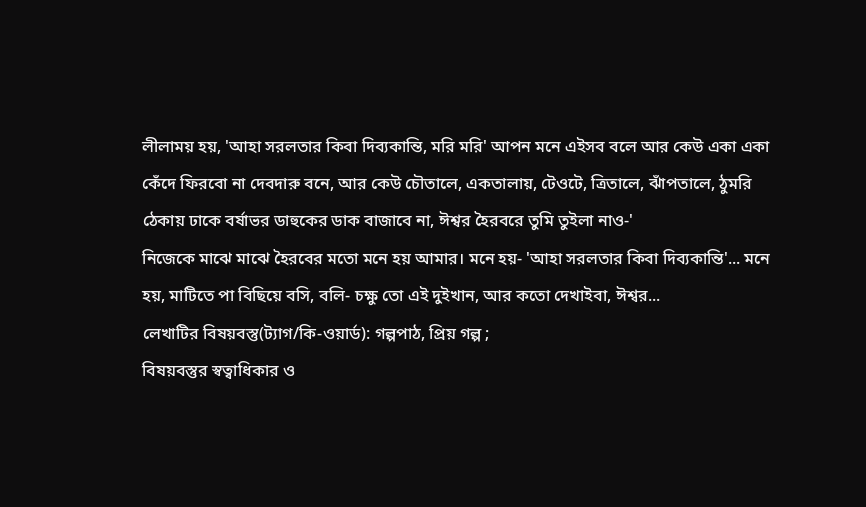লীলাময় হয়, 'আহা সরলতার কিবা দিব্যকান্তি, মরি মরি' আপন মনে এইসব বলে আর কেউ একা একা কেঁদে ফিরবো না দেবদারু বনে, আর কেউ চৌতালে, একতালায়, টেওটে, ত্রিতালে, ঝাঁপতালে, ঠুমরি ঠেকায় ঢাকে বর্ষাভর ডাহুকের ডাক বাজাবে না, ঈশ্বর হৈরবরে তুমি তুইলা নাও-'
নিজেকে মাঝে মাঝে হৈরবের মতো মনে হয় আমার। মনে হয়- 'আহা সরলতার কিবা দিব্যকান্তি'... মনে হয়, মাটিতে পা বিছিয়ে বসি, বলি- চক্ষু তো এই দুইখান, আর কতো দেখাইবা, ঈশ্বর...
লেখাটির বিষয়বস্তু(ট্যাগ/কি-ওয়ার্ড): গল্পপাঠ, প্রিয় গল্প ;
বিষয়বস্তুর স্বত্বাধিকার ও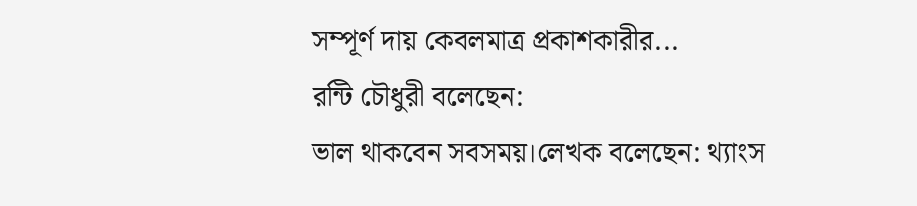সম্পূর্ণ দায় কেবলমাত্র প্রকাশকারীর...
রন্টি চৌধুরী বলেছেন:
ভাল থাকবেন সবসময়।লেখক বলেছেন: থ্যাংস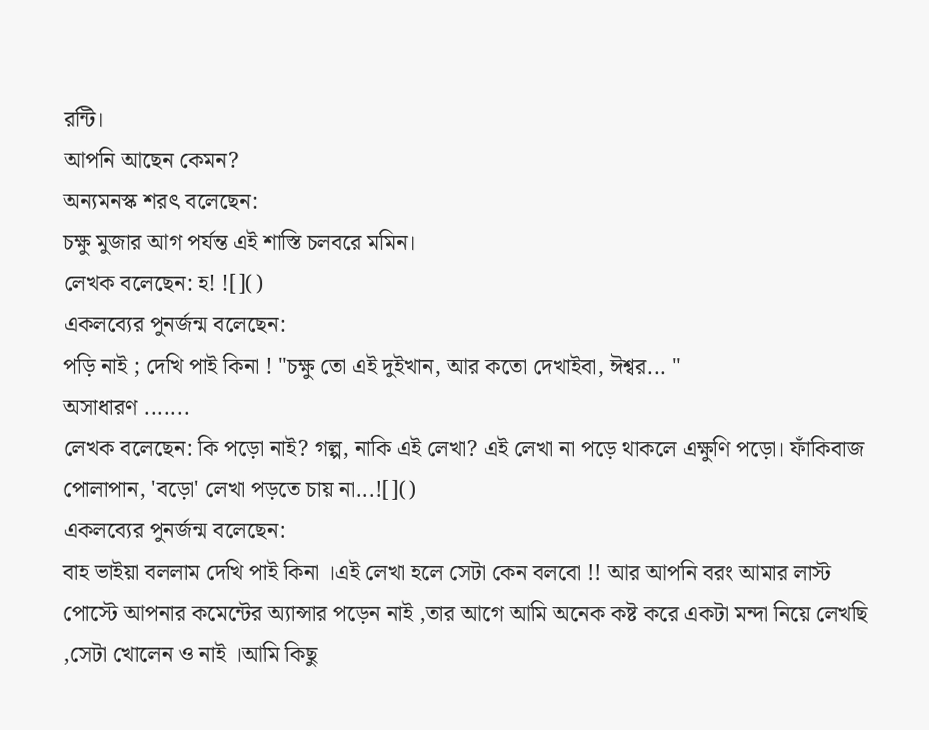রন্টি।
আপনি আছেন কেমন?
অন্যমনস্ক শরৎ বলেছেন:
চক্ষু মুজার আগ পর্যন্ত এই শাস্তি চলবরে মমিন।
লেখক বলেছেন: হ! ![]()
একলব্যের পুনর্জন্ম বলেছেন:
পড়ি নাই ; দেখি পাই কিনা ! "চক্ষু তো এই দুইখান, আর কতো দেখাইবা, ঈশ্বর... "
অসাধারণ .......
লেখক বলেছেন: কি পড়ো নাই? গল্প, নাকি এই লেখা? এই লেখা না পড়ে থাকলে এক্ষুণি পড়ো। ফাঁকিবাজ পোলাপান, 'বড়ো' লেখা পড়তে চায় না...![]()
একলব্যের পুনর্জন্ম বলেছেন:
বাহ ভাইয়া বললাম দেখি পাই কিনা ।এই লেখা হলে সেটা কেন বলবো !! আর আপনি বরং আমার লাস্ট পোস্টে আপনার কমেন্টের অ্যান্সার পড়েন নাই ,তার আগে আমি অনেক কষ্ট করে একটা মন্দা নিয়ে লেখছি ,সেটা খোলেন ও নাই ।আমি কিছু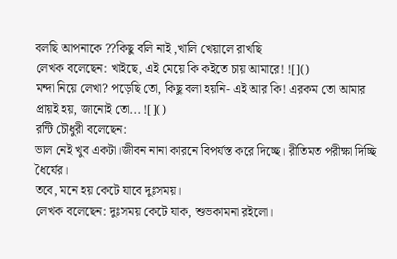বলছি আপনাকে ??কিছু বলি নাই ,খালি খেয়ালে রাখছি
লেখক বলেছেন: খাইছে, এই মেয়ে কি কইতে চায় আমারে! ![]()
মন্দা নিয়ে লেখা? পড়েছি তো, কিছু বলা হয়নি- এই আর কি! এরকম তো আমার প্রায়ই হয়, জানোই তো... ![]()
রন্টি চৌধুরী বলেছেন:
ভাল নেই খুব একটা।জীবন নানা কারনে বিপর্যস্ত করে দিচ্ছে। রীতিমত পরীক্ষা দিচ্ছি ধৈর্যের।
তবে, মনে হয় কেটে যাবে দুঃসময়।
লেখক বলেছেন: দুঃসময় কেটে যাক, শুভকামনা রইলো।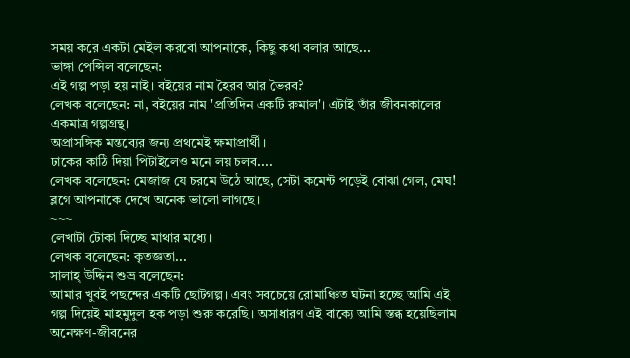সময় করে একটা মেইল করবো আপনাকে, কিছু কথা বলার আছে...
ভাঙ্গা পেন্সিল বলেছেন:
এই গল্প পড়া হয় নাই। বইয়ের নাম হৈরব আর ভৈরব?
লেখক বলেছেন: না, বইয়ের নাম 'প্রতিদিন একটি রুমাল'। এটাই তাঁর জীবনকালের একমাত্র গল্পগ্রন্থ।
অপ্রাসঙ্গিক মন্তব্যের জন্য প্রথমেই ক্ষমাপ্রার্থী।
ঢাকের কাঠি দিয়া পিটাইলেও মনে লয় চলব....
লেখক বলেছেন: মেজাজ যে চরমে উঠে আছে, সেটা কমেন্ট পড়েই বোঝা গেল, মেঘ!
ব্লগে আপনাকে দেখে অনেক ভালো লাগছে।
~~~
লেখাটা টোকা দিচ্ছে মাথার মধ্যে।
লেখক বলেছেন: কৃতজ্ঞতা...
সালাহ্ উদ্দিন শুভ্র বলেছেন:
আমার খুবই পছন্দের একটি ছোটগল্প। এবং সবচেয়ে রোমাঞ্চিত ঘটনা হচ্ছে আমি এই গল্প দিয়েই মাহমুদুল হক পড়া শুরু করেছি। অসাধারণ এই বাক্যে আমি স্তব্ধ হয়েছিলাম অনেক্ষণ-জীবনের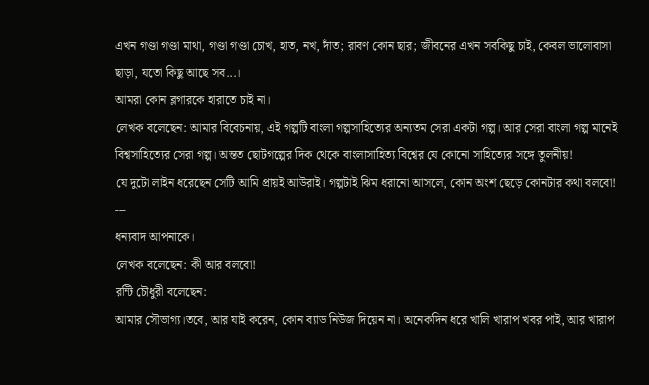এখন গণ্ডা গণ্ডা মাথা, গণ্ডা গণ্ডা চোখ, হাত, নখ, দাঁত; রাবণ কোন ছার; জীবনের এখন সবকিছু চাই, কেবল ভালোবাসা ছাড়া, যতো কিছু আছে সব...।
আমরা কোন ব্লগারকে হারাতে চাই না।
লেখক বলেছেন: আমার বিবেচনায়, এই গল্পটি বাংলা গল্পসাহিত্যের অন্যতম সেরা একটা গল্প। আর সেরা বাংলা গল্প মানেই বিশ্বসাহিত্যের সেরা গল্প। অন্তত ছোটগল্পের দিক থেকে বাংলাসাহিত্য বিশ্বের যে কোনো সাহিত্যের সঙ্গে তুলনীয়!
যে দুটো লাইন ধরেছেন সেটি আমি প্রায়ই আউরাই। গল্পটাই ঝিম ধরানো আসলে, কোন অংশ ছেড়ে কোনটার কথা বলবো!
---
ধন্যবাদ আপনাকে।
লেখক বলেছেন: কী আর বলবো!
রন্টি চৌধুরী বলেছেন:
আমার সৌভাগ্য।তবে, আর যাই করেন, কোন ব্যাড নিউজ দিয়েন না। অনেকদিন ধরে খালি খারাপ খবর পাই, আর খারাপ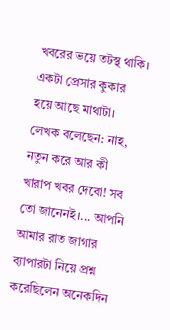খবরের ভয়ে তটস্থ থাকি। একটা প্রেসার কুকার হয়ে আছে মাথাটা।
লেখক বলেছেন: নাহ, নতুন করে আর কী খারাপ খবর দেবো! সব তো জানেনই।... আপনি আমার রাত জাগার ব্যাপারটা নিয়ে প্রশ্ন করেছিলেন অনেকদিন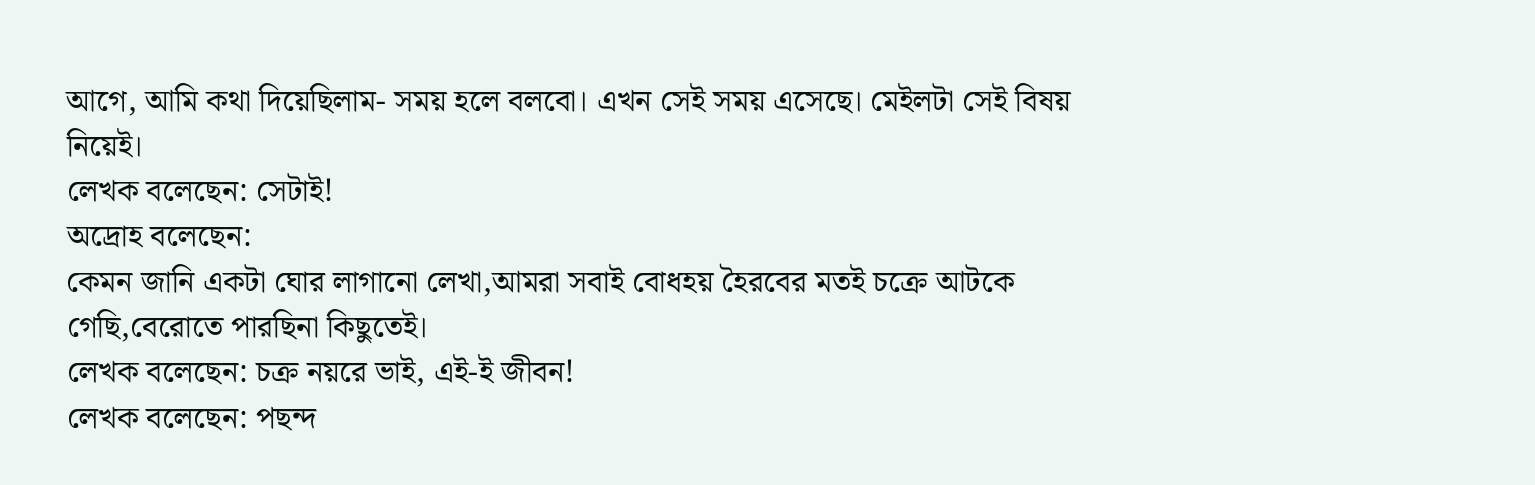আগে, আমি কথা দিয়েছিলাম- সময় হলে বলবো। এখন সেই সময় এসেছে। মেইলটা সেই বিষয় নিয়েই।
লেখক বলেছেন: সেটাই!
অদ্রোহ বলেছেন:
কেমন জানি একটা ঘোর লাগানো লেখা,আমরা সবাই বোধহয় হৈরবের মতই চক্রে আটকে গেছি,বেরোতে পারছিনা কিছুতেই।
লেখক বলেছেন: চক্র নয়রে ভাই, এই-ই জীবন!
লেখক বলেছেন: পছন্দ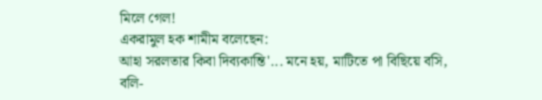মিলে গেল!
একরামুল হক শামীম বলেছেন:
আহা সরলতার কিবা দিব্যকান্তি'... মনে হয়, মাটিতে পা বিছিয়ে বসি, বলি-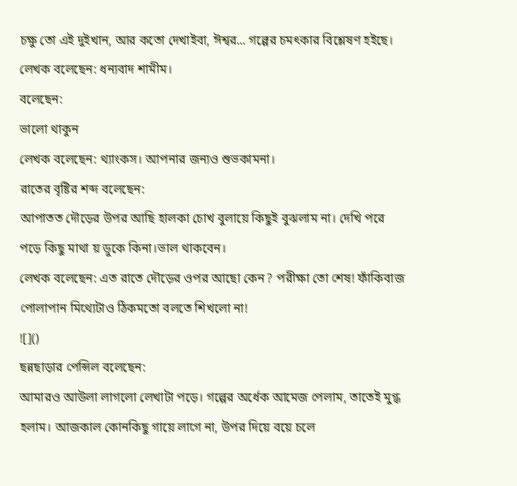চক্ষু তো এই দুইখান, আর কতো দেখাইবা, ঈশ্বর... গল্পের চমৎকার বিশ্লেষণ হইছে।
লেখক বলেছেন: ধন্যবাদ শামীম।
বলেছেন:
ভালো থাকুন
লেখক বলেছেন: থ্যাংকস। আপনার জন্যও শুভকামনা।
রাতের বৃষ্টির শব্দ বলেছেন:
আপাতত দৌড়ের উপর আছি হালকা চোখ বুলায়ে কিছুই বুঝলাম না। দেখি পরে পড়ে কিছু মাথা য় ডুকে কিনা।ভাল থাকবেন।
লেখক বলেছেন: এত রাতে দৌড়ের ওপর আছো কেন? পরীক্ষা তো শেষ! ফাঁকিবাজ পোলাপান মিথ্যেটাও ঠিকমতো বলতে শিখলো না!
![]()
ছন্নছাড়ার পেন্সিল বলেছেন:
আমারও আউলা লাগলো লেখাটা পড়ে। গল্পের অর্ধেক আমেজ পেলাম, তাতেই মুগ্ধ হলাম। আজকাল কোনকিছু গায়ে লাগে না, উপর দিয়ে বয়ে চলে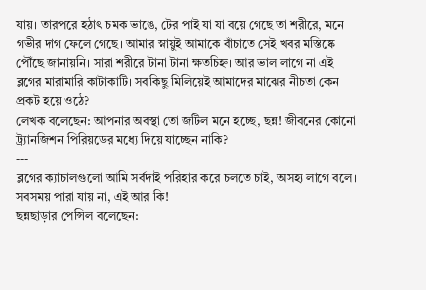যায়। তারপরে হঠাৎ চমক ভাঙে, টের পাই যা যা বয়ে গেছে তা শরীরে, মনে গভীর দাগ ফেলে গেছে। আমার স্নায়ুই আমাকে বাঁচাতে সেই খবর মস্তিষ্কে পৌঁছে জানায়নি। সারা শরীরে টানা টানা ক্ষতচিহ্ন। আর ভাল লাগে না এই ব্লগের মারামারি কাটাকাটি। সবকিছু মিলিয়েই আমাদের মাঝের নীচতা কেন প্রকট হয়ে ওঠে?
লেখক বলেছেন: আপনার অবস্থা তো জটিল মনে হচ্ছে, ছন্ন! জীবনের কোনো ট্র্যানজিশন পিরিয়ডের মধ্যে দিয়ে যাচ্ছেন নাকি?
---
ব্লগের ক্যাচালগুলো আমি সর্বদাই পরিহার করে চলতে চাই, অসহ্য লাগে বলে। সবসময় পারা যায় না, এই আর কি!
ছন্নছাড়ার পেন্সিল বলেছেন: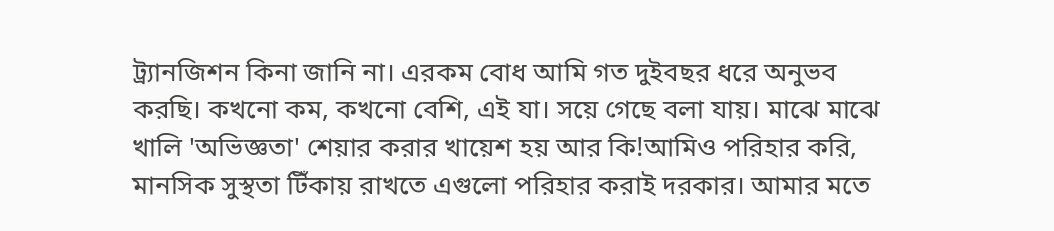ট্র্যানজিশন কিনা জানি না। এরকম বোধ আমি গত দুইবছর ধরে অনুভব করছি। কখনো কম, কখনো বেশি, এই যা। সয়ে গেছে বলা যায়। মাঝে মাঝে খালি 'অভিজ্ঞতা' শেয়ার করার খায়েশ হয় আর কি!আমিও পরিহার করি, মানসিক সুস্থতা টিঁকায় রাখতে এগুলো পরিহার করাই দরকার। আমার মতে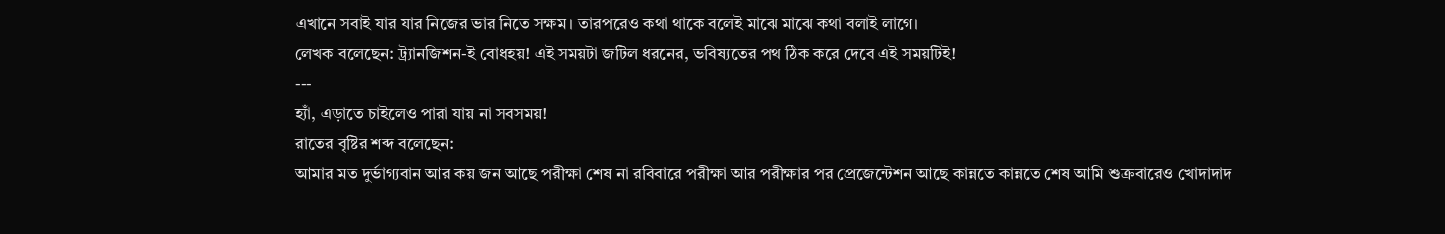এখানে সবাই যার যার নিজের ভার নিতে সক্ষম। তারপরেও কথা থাকে বলেই মাঝে মাঝে কথা বলাই লাগে।
লেখক বলেছেন: ট্র্যানজিশন-ই বোধহয়! এই সময়টা জটিল ধরনের, ভবিষ্যতের পথ ঠিক করে দেবে এই সময়টিই!
---
হ্যাঁ, এড়াতে চাইলেও পারা যায় না সবসময়!
রাতের বৃষ্টির শব্দ বলেছেন:
আমার মত দুর্ভাগ্যবান আর কয় জন আছে পরীক্ষা শেষ না রবিবারে পরীক্ষা আর পরীক্ষার পর প্রেজেন্টেশন আছে কান্নতে কান্নতে শেষ আমি শুক্রবারেও খোদাদাদ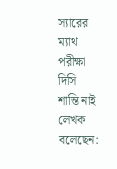স্যারের ম্যাথ পরীক্ষা দিসি
শান্তি নাই
লেখক বলেছেন: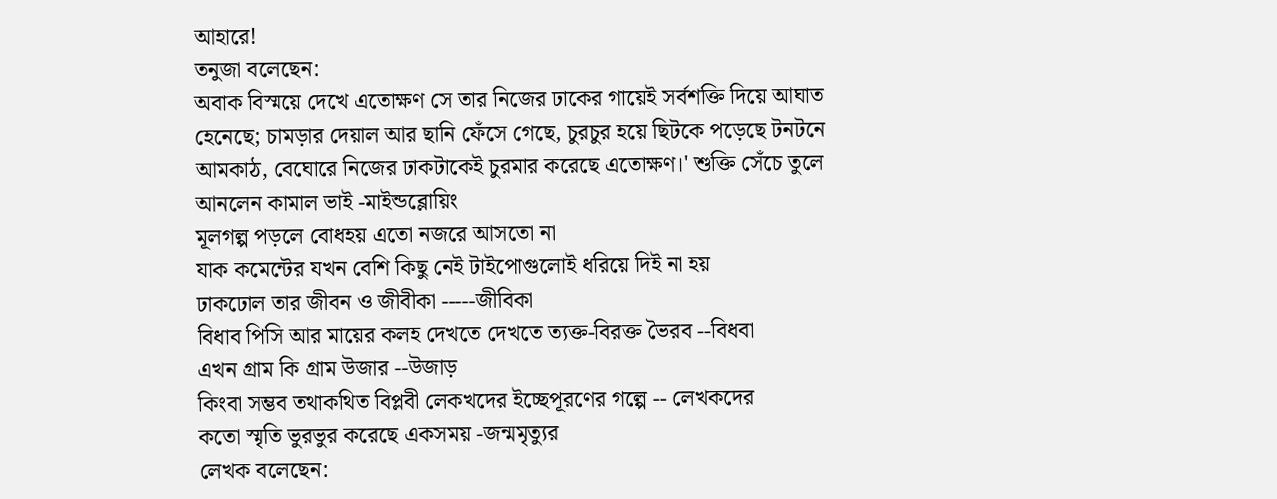আহারে!
তনুজা বলেছেন:
অবাক বিস্ময়ে দেখে এতোক্ষণ সে তার নিজের ঢাকের গায়েই সর্বশক্তি দিয়ে আঘাত হেনেছে; চামড়ার দেয়াল আর ছানি ফেঁসে গেছে, চুরচুর হয়ে ছিটকে পড়েছে টনটনে আমকাঠ, বেঘোরে নিজের ঢাকটাকেই চুরমার করেছে এতোক্ষণ।' শুক্তি সেঁচে তুলে আনলেন কামাল ভাই -মাইন্ডব্লোয়িং
মূলগল্প পড়লে বোধহয় এতো নজরে আসতো না
যাক কমেন্টের যখন বেশি কিছু নেই টাইপোগুলোই ধরিয়ে দিই না হয়
ঢাকঢোল তার জীবন ও জীবীকা -----জীবিকা
বিধাব পিসি আর মায়ের কলহ দেখতে দেখতে ত্যক্ত-বিরক্ত ভৈরব --বিধবা
এখন গ্রাম কি গ্রাম উজার --উজাড়
কিংবা সম্ভব তথাকথিত বিপ্লবী লেকখদের ইচ্ছেপূরণের গল্পে -- লেখকদের
কতো স্মৃতি ভুরভুর করেছে একসময় -জন্মমৃত্যুর
লেখক বলেছেন: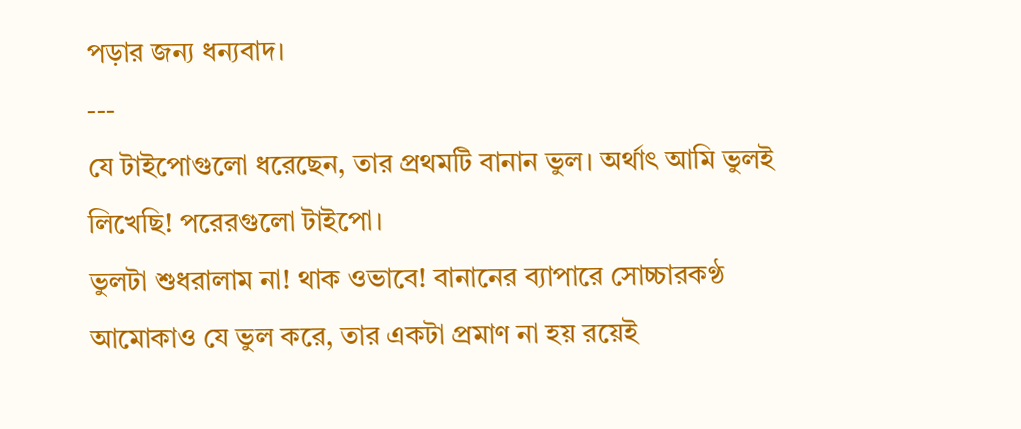পড়ার জন্য ধন্যবাদ।
---
যে টাইপোগুলো ধরেছেন, তার প্রথমটি বানান ভুল। অর্থাৎ আমি ভুলই লিখেছি! পরেরগুলো টাইপো।
ভুলটা শুধরালাম না! থাক ওভাবে! বানানের ব্যাপারে সোচ্চারকণ্ঠ আমোকাও যে ভুল করে, তার একটা প্রমাণ না হয় রয়েই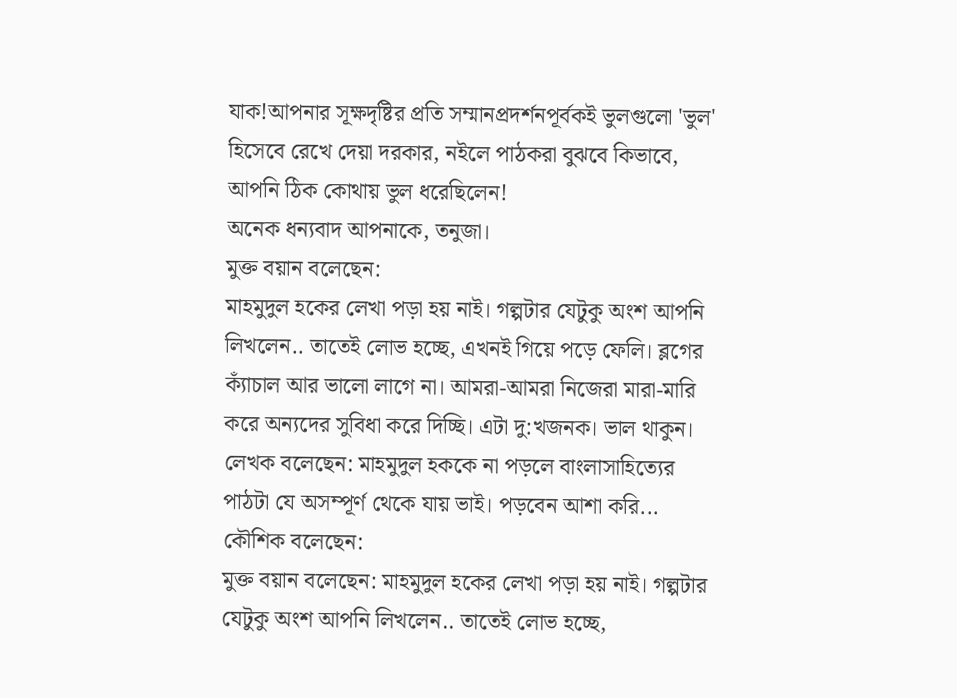যাক!আপনার সূক্ষদৃষ্টির প্রতি সম্মানপ্রদর্শনপূর্বকই ভুলগুলো 'ভুল' হিসেবে রেখে দেয়া দরকার, নইলে পাঠকরা বুঝবে কিভাবে, আপনি ঠিক কোথায় ভুল ধরেছিলেন!
অনেক ধন্যবাদ আপনাকে, তনুজা।
মুক্ত বয়ান বলেছেন:
মাহমুদুল হকের লেখা পড়া হয় নাই। গল্পটার যেটুকু অংশ আপনি লিখলেন.. তাতেই লোভ হচ্ছে, এখনই গিয়ে পড়ে ফেলি। ব্লগের ক্যাঁচাল আর ভালো লাগে না। আমরা-আমরা নিজেরা মারা-মারি করে অন্যদের সুবিধা করে দিচ্ছি। এটা দু:খজনক। ভাল থাকুন।
লেখক বলেছেন: মাহমুদুল হককে না পড়লে বাংলাসাহিত্যের পাঠটা যে অসম্পূর্ণ থেকে যায় ভাই। পড়বেন আশা করি...
কৌশিক বলেছেন:
মুক্ত বয়ান বলেছেন: মাহমুদুল হকের লেখা পড়া হয় নাই। গল্পটার যেটুকু অংশ আপনি লিখলেন.. তাতেই লোভ হচ্ছে,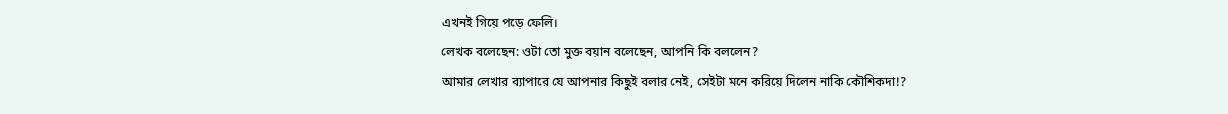এখনই গিয়ে পড়ে ফেলি।
লেখক বলেছেন: ওটা তো মুক্ত বয়ান বলেছেন, আপনি কি বললেন?
আমার লেখার ব্যাপারে যে আপনার কিছুই বলার নেই, সেইটা মনে করিয়ে দিলেন নাকি কৌশিকদা!?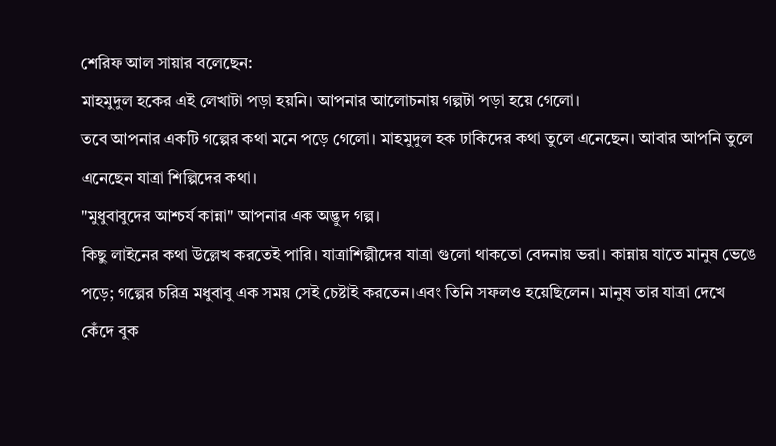শেরিফ আল সায়ার বলেছেন:
মাহমুদুল হকের এই লেখাটা পড়া হয়নি। আপনার আলোচনায় গল্পটা পড়া হয়ে গেলো।
তবে আপনার একটি গল্পের কথা মনে পড়ে গেলো। মাহমুদুল হক ঢাকিদের কথা তুলে এনেছেন। আবার আপনি তুলে এনেছেন যাত্রা শিল্পিদের কথা।
"মুধুবাবুদের আশ্চর্য কান্না" আপনার এক অদ্ভুদ গল্প।
কিছু লাইনের কথা উল্লেখ করতেই পারি। যাত্রাশিল্পীদের যাত্রা গুলো থাকতো বেদনায় ভরা। কান্নায় যাতে মানুষ ভেঙে পড়ে; গল্পের চরিত্র মধুবাবু এক সময় সেই চেষ্টাই করতেন।এবং তিনি সফলও হয়েছিলেন। মানুষ তার যাত্রা দেখে কেঁদে বুক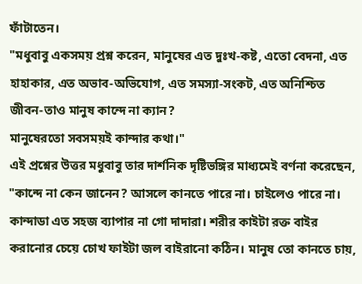ফাঁটাতেন।
"মধুবাবু একসময় প্রশ্ন করেন, মানুষের এত দুঃখ-কষ্ট, এতো বেদনা, এত হাহাকার, এত অভাব-অভিযোগ, এত সমস্যা-সংকট, এত অনিশ্চিত জীবন-তাও মানুষ কান্দে না ক্যান?
মানুষেরতো সবসময়ই কান্দার কথা।"
এই প্রশ্নের উত্তর মধুবাবু তার দার্শনিক দৃষ্টিভঙ্গির মাধ্যমেই বর্ণনা করেছেন,
"কান্দে না কেন জানেন? আসলে কানতে পারে না। চাইলেও পারে না। কান্দাডা এত সহজ ব্যাপার না গো দাদারা। শরীর কাইটা রক্ত বাইর করানোর চেয়ে চোখ ফাইটা জল বাইরানো কঠিন। মানুষ তো কানতে চায়,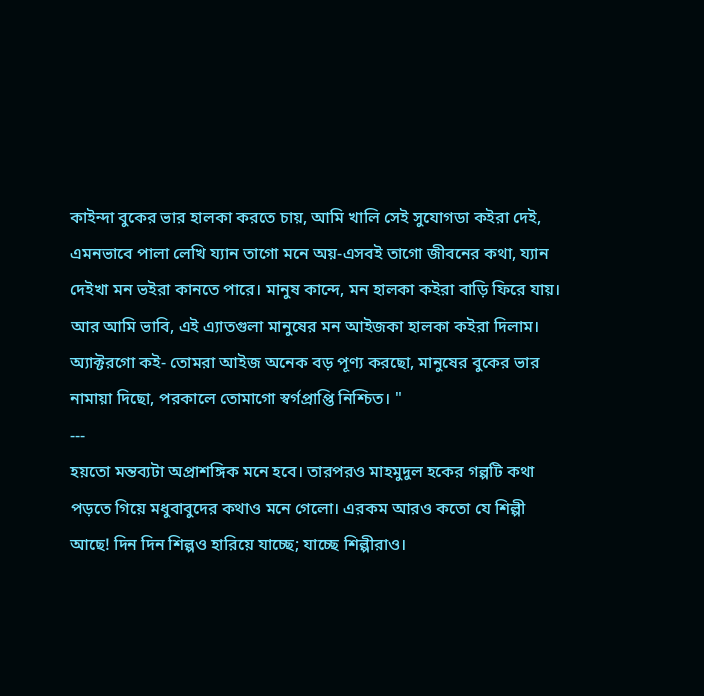কাইন্দা বুকের ভার হালকা করতে চায়, আমি খালি সেই সুযোগডা কইরা দেই, এমনভাবে পালা লেখি য্যান তাগো মনে অয়-এসবই তাগো জীবনের কথা, য্যান দেইখা মন ভইরা কানতে পারে। মানুষ কান্দে, মন হালকা কইরা বাড়ি ফিরে যায়। আর আমি ভাবি, এই এ্যাতগুলা মানুষের মন আইজকা হালকা কইরা দিলাম। অ্যাক্টরগো কই- তোমরা আইজ অনেক বড় পূণ্য করছো, মানুষের বুকের ভার নামায়া দিছো, পরকালে তোমাগো স্বর্গপ্রাপ্তি নিশ্চিত। "
---
হয়তো মন্তব্যটা অপ্রাশঙ্গিক মনে হবে। তারপরও মাহমুদুল হকের গল্পটি কথা পড়তে গিয়ে মধুবাবুদের কথাও মনে গেলো। এরকম আরও কতো যে শিল্পী আছে! দিন দিন শিল্পও হারিয়ে যাচ্ছে; যাচ্ছে শিল্পীরাও।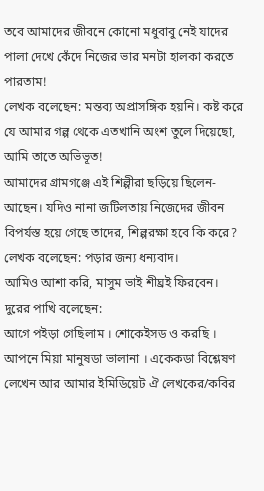তবে আমাদের জীবনে কোনো মধুবাবু নেই যাদের পালা দেখে কেঁদে নিজের ভার মনটা হালকা করতে পারতাম!
লেখক বলেছেন: মন্তব্য অপ্রাসঙ্গিক হয়নি। কষ্ট করে যে আমার গল্প থেকে এতখানি অংশ তুলে দিয়েছো, আমি তাতে অভিভূত!
আমাদের গ্রামগঞ্জে এই শিল্পীরা ছড়িয়ে ছিলেন-আছেন। যদিও নানা জটিলতায় নিজেদের জীবন বিপর্যস্ত হয়ে গেছে তাদের, শিল্পরক্ষা হবে কি করে?
লেখক বলেছেন: পড়ার জন্য ধন্যবাদ।
আমিও আশা করি, মাসুম ভাই শীঘ্রই ফিরবেন।
দুরের পাখি বলেছেন:
আগে পইড়া গেছিলাম । শোকেইসড ও করছি । আপনে মিয়া মানুষডা ভালানা । একেকডা বিশ্লেষণ লেখেন আর আমার ইমিডিয়েট ঐ লেখকের/কবির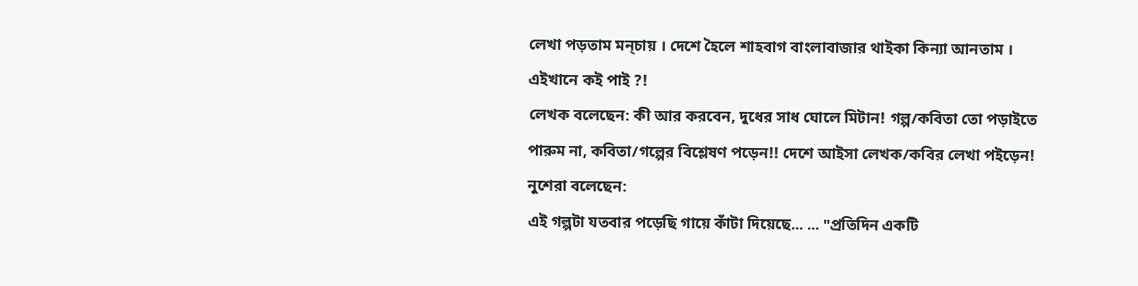লেখা পড়তাম মন্চায় । দেশে হৈলে শাহবাগ বাংলাবাজার থাইকা কিন্যা আনতাম । এইখানে কই পাই ?!
লেখক বলেছেন: কী আর করবেন, দুধের সাধ ঘোলে মিটান! গল্প/কবিতা তো পড়াইতে পারুম না, কবিতা/গল্পের বিশ্লেষণ পড়েন!! দেশে আইসা লেখক/কবির লেখা পইড়েন!
নুশেরা বলেছেন:
এই গল্পটা যতবার পড়েছি গায়ে কাঁটা দিয়েছে... ... "প্রতিদিন একটি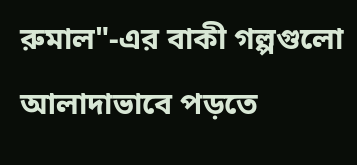রুমাল"-এর বাকী গল্পগুলো আলাদাভাবে পড়তে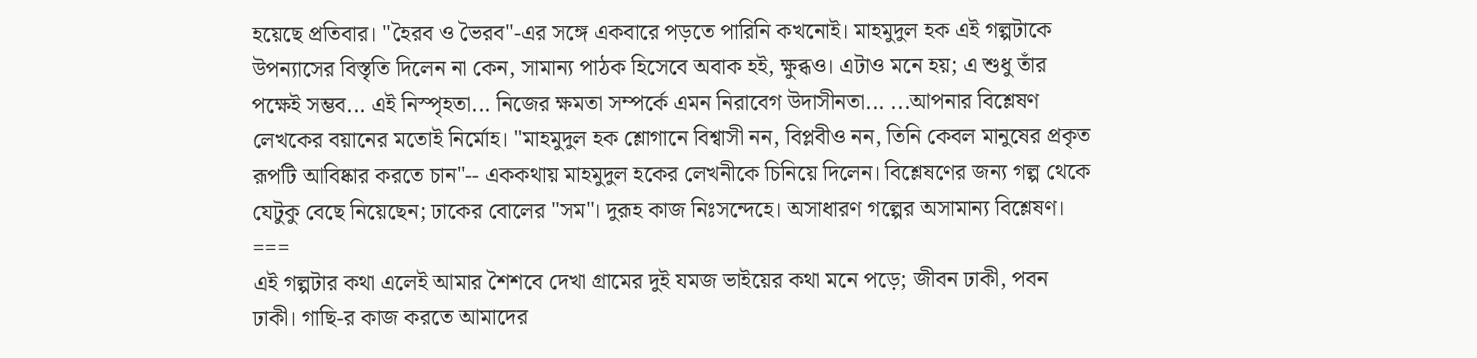হয়েছে প্রতিবার। "হৈরব ও ভৈরব"-এর সঙ্গে একবারে পড়তে পারিনি কখনোই। মাহমুদুল হক এই গল্পটাকে উপন্যাসের বিস্তৃতি দিলেন না কেন, সামান্য পাঠক হিসেবে অবাক হই, ক্ষুব্ধও। এটাও মনে হয়; এ শুধু তাঁর পক্ষেই সম্ভব... এই নিস্পৃহতা... নিজের ক্ষমতা সম্পর্কে এমন নিরাবেগ উদাসীনতা... ...আপনার বিশ্লেষণ লেখকের বয়ানের মতোই নির্মোহ। "মাহমুদুল হক শ্লোগানে বিশ্বাসী নন, বিপ্লবীও নন, তিনি কেবল মানুষের প্রকৃত রূপটি আবিষ্কার করতে চান"-- এককথায় মাহমুদুল হকের লেখনীকে চিনিয়ে দিলেন। বিশ্লেষণের জন্য গল্প থেকে যেটুকু বেছে নিয়েছেন; ঢাকের বোলের "সম"। দুরূহ কাজ নিঃসন্দেহে। অসাধারণ গল্পের অসামান্য বিশ্লেষণ।
===
এই গল্পটার কথা এলেই আমার শৈশবে দেখা গ্রামের দুই যমজ ভাইয়ের কথা মনে পড়ে; জীবন ঢাকী, পবন ঢাকী। গাছি-র কাজ করতে আমাদের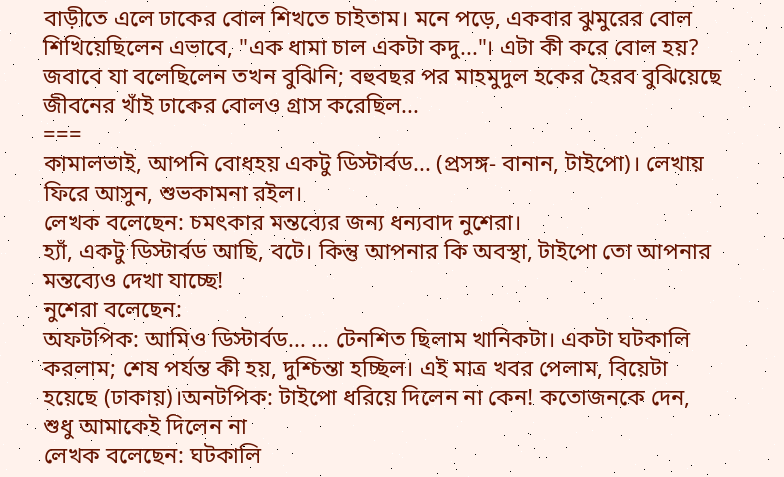বাড়ীতে এলে ঢাকের বোল শিখতে চাইতাম। মনে পড়ে, একবার ঝুমুরের বোল শিখিয়েছিলেন এভাবে, "এক ধামা চাল একটা কদু..."। এটা কী করে বোল হয়? জবাবে যা বলেছিলেন তখন বুঝিনি; বহুবছর পর মাহমুদুল হকের হৈরব বুঝিয়েছে জীবনের খাঁই ঢাকের বোলও গ্রাস করেছিল...
===
কামালভাই, আপনি বোধহয় একটু ডিস্টার্বড... (প্রসঙ্গ- বানান, টাইপো)। লেখায় ফিরে আসুন, শুভকামনা রইল।
লেখক বলেছেন: চমৎকার মন্তব্যের জন্য ধন্যবাদ নুশেরা।
হ্যাঁ, একটু ডিস্টার্বড আছি, বটে। কিন্তু আপনার কি অবস্থা, টাইপো তো আপনার মন্তব্যেও দেখা যাচ্ছে!
নুশেরা বলেছেন:
অফটপিক: আমিও ডিস্টার্বড... ... টেনশিত ছিলাম খানিকটা। একটা ঘটকালি করলাম; শেষ পর্যন্ত কী হয়, দুশ্চিন্তা হচ্ছিল। এই মাত্র খবর পেলাম, বিয়েটা হয়েছে (ঢাকায়)।অনটপিক: টাইপো ধরিয়ে দিলেন না কেন! কতোজনকে দেন, শুধু আমাকেই দিলেন না
লেখক বলেছেন: ঘটকালি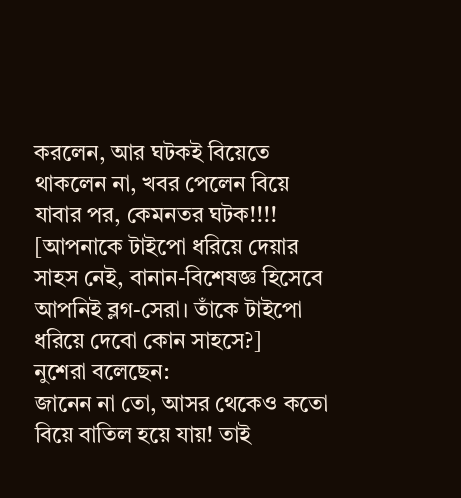করলেন, আর ঘটকই বিয়েতে থাকলেন না, খবর পেলেন বিয়ে যাবার পর, কেমনতর ঘটক!!!!
[আপনাকে টাইপো ধরিয়ে দেয়ার সাহস নেই, বানান-বিশেষজ্ঞ হিসেবে আপনিই ব্লগ-সেরা। তাঁকে টাইপো ধরিয়ে দেবো কোন সাহসে?]
নুশেরা বলেছেন:
জানেন না তো, আসর থেকেও কতো বিয়ে বাতিল হয়ে যায়! তাই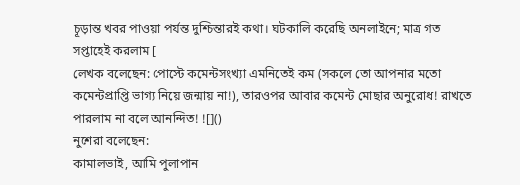চূড়ান্ত খবর পাওয়া পর্যন্ত দুশ্চিন্তারই কথা। ঘটকালি করেছি অনলাইনে; মাত্র গত সপ্তাহেই করলাম [
লেখক বলেছেন: পোস্টে কমেন্টসংখ্যা এমনিতেই কম (সকলে তো আপনার মতো কমেন্টপ্রাপ্তি ভাগ্য নিয়ে জন্মায় না!), তারওপর আবার কমেন্ট মোছার অনুরোধ! রাখতে পারলাম না বলে আনন্দিত! ![]()
নুশেরা বলেছেন:
কামালভাই, আমি পুলাপান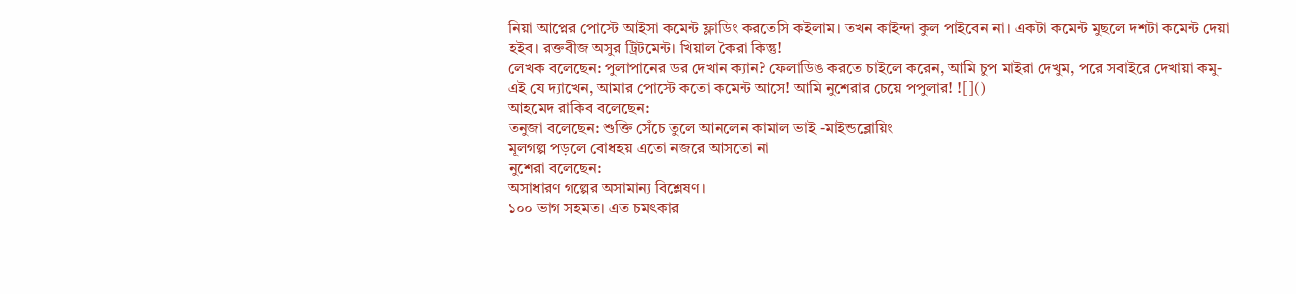নিয়া আপ্নের পোস্টে আইসা কমেন্ট ফ্লাডিং করতেসি কইলাম। তখন কাইন্দা কুল পাইবেন না। একটা কমেন্ট মুছলে দশটা কমেন্ট দেয়া হইব। রক্তবীজ অসুর ট্রিটমেন্ট। খিয়াল কৈরা কিন্তু!
লেখক বলেছেন: পুলাপানের ডর দেখান ক্যান? ফেলাডিঙ করতে চাইলে করেন, আমি চুপ মাইরা দেখুম, পরে সবাইরে দেখায়া কমু- এই যে দ্যাখেন, আমার পোস্টে কতো কমেন্ট আসে! আমি নুশেরার চেয়ে পপুলার! ![]()
আহমেদ রাকিব বলেছেন:
তনুজা বলেছেন: শুক্তি সেঁচে তুলে আনলেন কামাল ভাই -মাইন্ডব্লোয়িং
মূলগল্প পড়লে বোধহয় এতো নজরে আসতো না
নুশেরা বলেছেন:
অসাধারণ গল্পের অসামান্য বিশ্লেষণ।
১০০ ভাগ সহমত। এত চমৎকার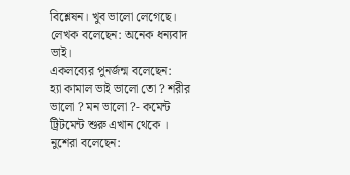বিশ্লেষন। খুব ভালো লেগেছে।
লেখক বলেছেন: অনেক ধন্যবাদ ভাই।
একলব্যের পুনর্জন্ম বলেছেন:
হ্যা কামাল ভাই ভালো তো ? শরীর ভালো ? মন ভালো ?- কমেন্ট ট্রিটমেন্ট শুরু এখান থেকে ।
নুশেরা বলেছেন: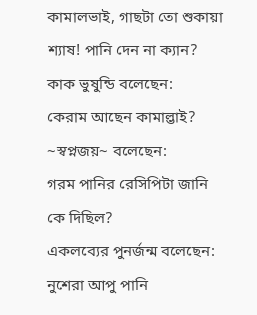কামালভাই, গাছটা তো শুকায়া শ্যাষ! পানি দেন না ক্যান?
কাক ভুষুন্ডি বলেছেন:
কেরাম আছেন কামাল্ভাই?
~স্বপ্নজয়~ বলেছেন:
গরম পানির রেসিপিটা জানি কে দিছিল?
একলব্যের পুনর্জন্ম বলেছেন:
নুশেরা আপু পানি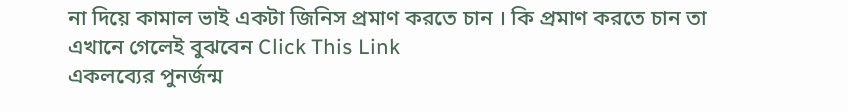না দিয়ে কামাল ভাই একটা জিনিস প্রমাণ করতে চান । কি প্রমাণ করতে চান তা এখানে গেলেই বুঝবেন Click This Link
একলব্যের পুনর্জন্ম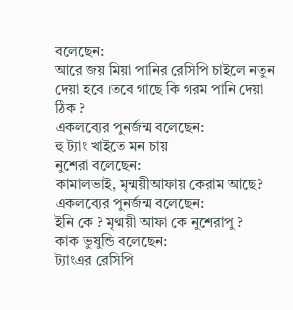বলেছেন:
আরে জয় মিয়া পানির রেসিপি চাইলে নতুন দেয়া হবে ।তবে গাছে কি গরম পানি দেয়া ঠিক ?
একলব্যের পুনর্জন্ম বলেছেন:
হু ট্যাং খাইতে মন চায়
নুশেরা বলেছেন:
কামালভাই, মৃন্ময়ীআফায় কেরাম আছে?
একলব্যের পুনর্জন্ম বলেছেন:
ইনি কে ? মৃণ্ময়ী আফা কে নুশেরাপু ?
কাক ভুষুন্ডি বলেছেন:
ট্যাংএর রেসিপি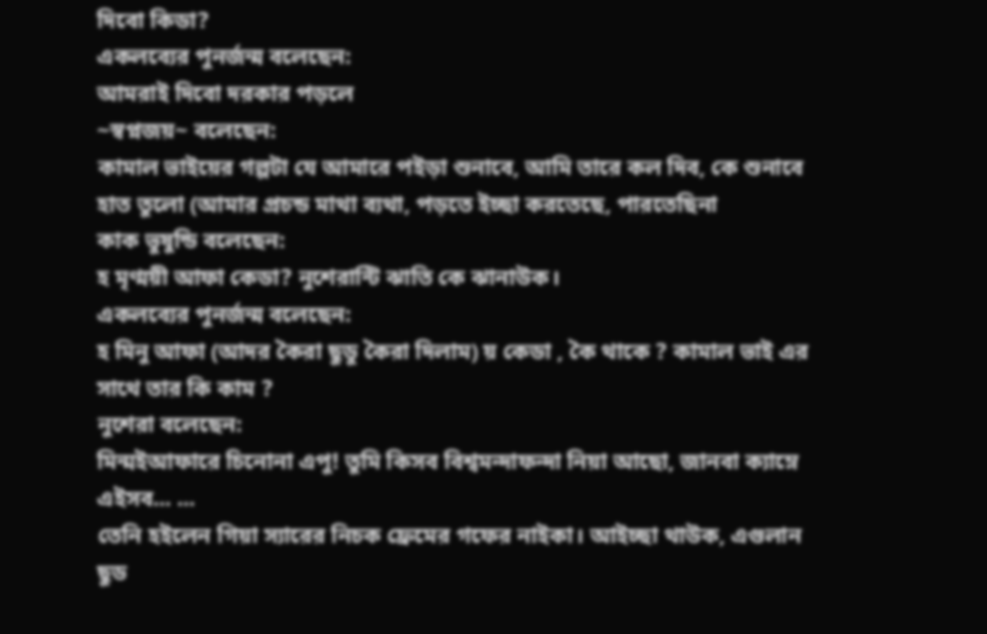দিবো কিডা?
একলব্যের পুনর্জন্ম বলেছেন:
আমরাই দিবো দরকার পড়লে
~স্বপ্নজয়~ বলেছেন:
কামাল ভাইয়ের গল্পটা যে আমারে পইড়া শুনাবে, আমি তারে কল দিব, কে শুনাবে হাত তুলো (আমার প্রচন্ড মাথা ব্যথা, পড়তে ইচ্ছা করতেছে, পারতেছিনা
কাক ভুষুন্ডি বলেছেন:
হ মৃণ্ময়ী আফা কেডা? নুশেরান্টি ঝাতি কে ঝানাউক।
একলব্যের পুনর্জন্ম বলেছেন:
হ মিনু আফা (আদর কৈরা ছুডু কৈরা দিলাম) য় কেডা , কৈ থাকে ? কামাল ভাই এর সাথে তার কি কাম ?
নুশেরা বলেছেন:
মিন্মইআফারে চিনোনা এপু! তুমি কিসব বিশ্বমন্দাফন্দা নিয়া আছো, জানবা ক্যাম্নে এইসব... ...
তেনি হইলেন গিয়া স্যারের নিচক ফ্রেমের গফের নাইকা। আইচ্ছা থাউক, এগুলান ছুড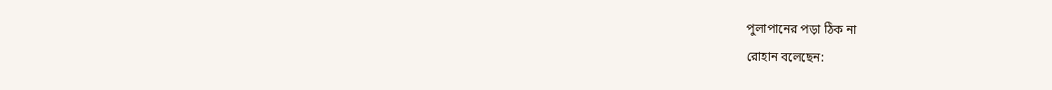পুলাপানের পড়া ঠিক না
রোহান বলেছেন: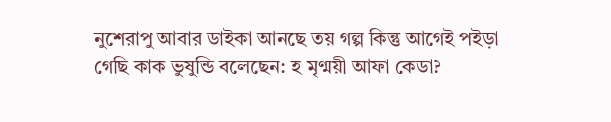নুশেরাপু আবার ডাইকা আনছে তয় গল্প কিন্তু আগেই পইড়া গেছি কাক ভুষুন্ডি বলেছেন: হ মৃণ্ময়ী আফা কেডা?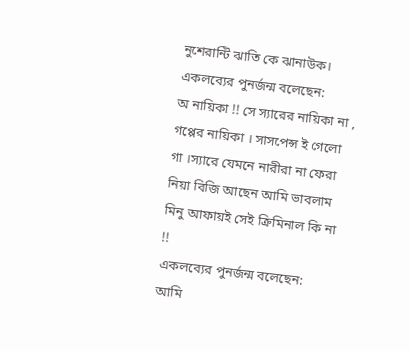নুশেরান্টি ঝাতি কে ঝানাউক।
একলব্যের পুনর্জন্ম বলেছেন:
অ নায়িকা !! সে স্যারের নায়িকা না , গপ্পের নায়িকা । সাসপেন্স ই গেলো গা ।স্যারে যেমনে নারীরা না ফেরা নিয়া বিজি আছেন আমি ভাবলাম মিনু আফায়ই সেই ক্রিমিনাল কি না !!
একলব্যের পুনর্জন্ম বলেছেন:
আমি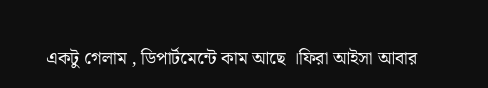একটু গেলাম , ডিপার্টমেন্টে কাম আছে ।ফিরা আইসা আবার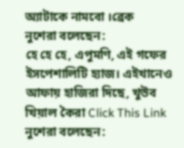অ্যাটাকে নামবো ।ব্রেক
নুশেরা বলেছেন:
হে হে হে, এপুমণি, এই গফের ইসপেশালিটি হ্যাজ। এইখানেও আফায় হাজিরা দিছে, খুউব খিয়াল কৈরা Click This Link
নুশেরা বলেছেন: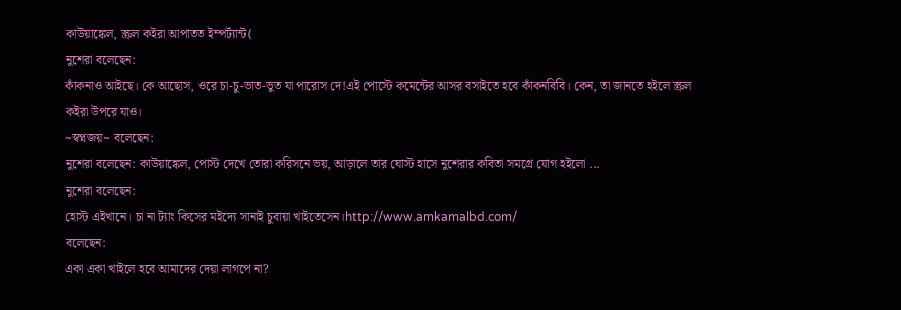কাউয়াঙ্কেল, স্ক্রল কইরা আপাতত ইম্পর্ট্যান্ট(
নুশেরা বলেছেন:
কাঁকনাও আইছে। কে আছোস, ওরে চা-চু-ভাত-ভুত যা পারোস দে!এই পোস্টে কমেন্টের আসর বসাইতে হবে কাঁকনবিবি। কেন, তা জানতে হইলে স্ক্রল কইরা উপরে যাও।
~স্বপ্নজয়~ বলেছেন:
নুশেরা বলেছেন: কাউয়াঙ্কেল, পোস্ট দেখে তোরা করিসনে ভয়, আড়ালে তার ঘোস্ট হাসে নুশেরার কবিতা সমগ্রে যোগ হইলো ...
নুশেরা বলেছেন:
হোস্ট এইখানে। চা না ট্যাং কিসের মইদ্যে সানাই চুবায়া খাইতেসেন।http://www.amkamalbd.com/
বলেছেন:
একা একা খাইলে হবে আমাদের দেয়া লাগপে না?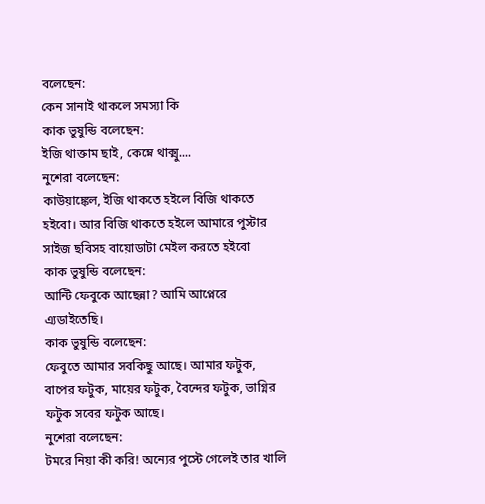বলেছেন:
কেন সানাই থাকলে সমস্যা কি
কাক ভুষুন্ডি বলেছেন:
ইজি থাক্তাম ছাই, কেম্নে থাক্মু....
নুশেরা বলেছেন:
কাউয়াঙ্কেল, ইজি থাকতে হইলে বিজি থাকতে হইবো। আর বিজি থাকতে হইলে আমারে পুস্টার সাইজ ছবিসহ বায়োডাটা মেইল করতে হইবো
কাক ভুষুন্ডি বলেছেন:
আন্টি ফেবুকে আছেন্না? আমি আপ্নেরে এ্যডাইতেছি।
কাক ভুষুন্ডি বলেছেন:
ফেবুতে আমার সবকিছু আছে। আমার ফটুক, বাপের ফটুক, মায়ের ফটুক, বৈন্দের ফটুক, ভাগ্নির ফটুক সবের ফটুক আছে।
নুশেরা বলেছেন:
টমরে নিয়া কী করি! অন্যের পুস্টে গেলেই তার খালি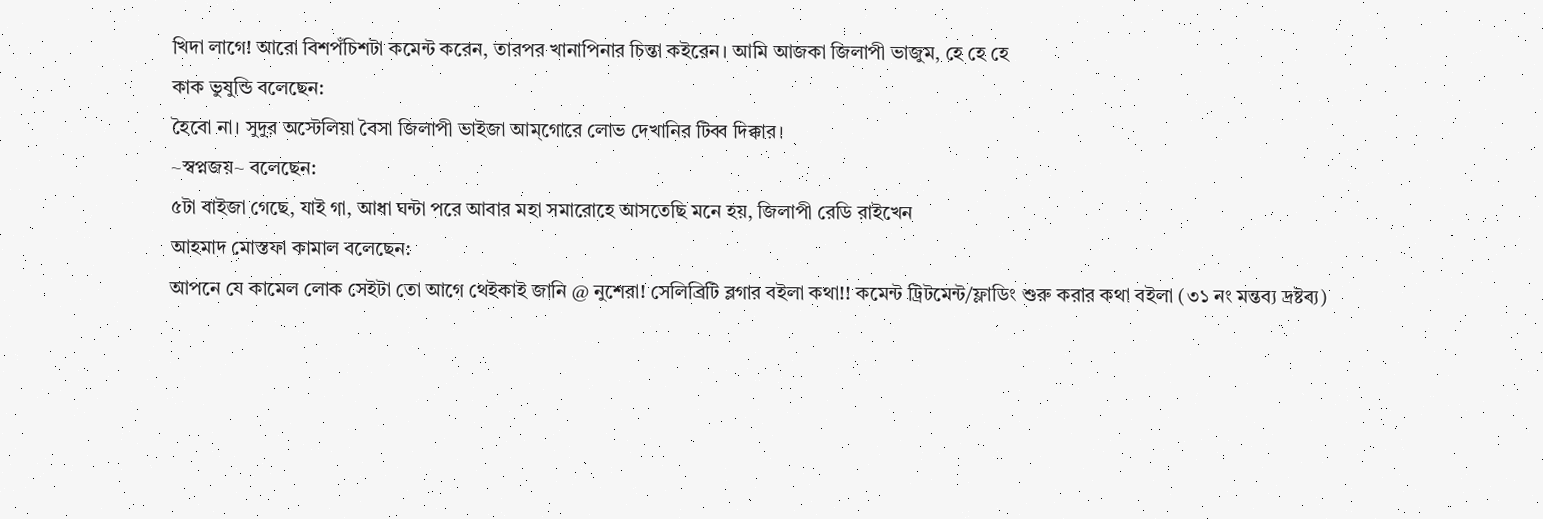খিদা লাগে! আরো বিশপঁচিশটা কমেন্ট করেন, তারপর খানাপিনার চিন্তা কইরেন। আমি আজকা জিলাপী ভাজুম, হে হে হে
কাক ভুষুন্ডি বলেছেন:
হৈবো না। সুদুর অস্টেলিয়া বৈসা জিলাপী ভাইজা আম্গোরে লোভ দেখানির টিব্ব দিক্কার।
~স্বপ্নজয়~ বলেছেন:
৫টা বাইজা গেছে, যাই গা, আধা ঘন্টা পরে আবার মহা সমারোহে আসতেছি মনে হয়, জিলাপী রেডি রাইখেন
আহমাদ মোস্তফা কামাল বলেছেন:
আপনে যে কামেল লোক সেইটা তো আগে থেইকাই জানি @ নুশেরা! সেলিব্রিটি ব্লগার বইলা কথা!! কমেন্ট ট্রিটমেন্ট/ফ্লাডিং শুরু করার কথা বইলা (৩১ নং মন্তব্য দ্রষ্টব্য)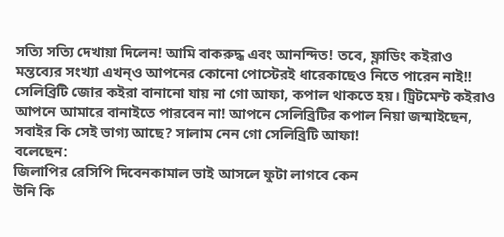সত্যি সত্যি দেখায়া দিলেন! আমি বাকরুদ্ধ এবং আনন্দিত! তবে, ফ্লাডিং কইরাও মন্তব্যের সংখ্যা এখন্ও আপনের কোনো পোস্টেরই ধারেকাছেও নিতে পারেন নাই!! সেলিব্রিটি জোর কইরা বানানো যায় না গো আফা, কপাল থাকতে হয়। ট্রিটমেন্ট কইরাও আপনে আমারে বানাইতে পারবেন না! আপনে সেলিব্রিটির কপাল নিয়া জন্মাইছেন, সবাইর কি সেই ভাগ্য আছে? সালাম নেন গো সেলিব্রিটি আফা!
বলেছেন:
জিলাপির রেসিপি দিবেনকামাল ভাই আসলে ফুটা লাগবে কেন
উনি কি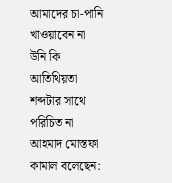আমাদের চা-পানি খাওয়াবেন না
উনি কি আতিথিয়তা শব্দটার সাথে পরিচিত না
আহমাদ মোস্তফা কামাল বলেছেন: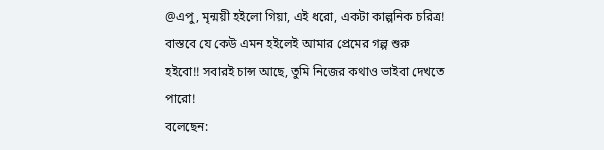@এপু, মৃন্ময়ী হইলো গিয়া, এই ধরো, একটা কাল্পনিক চরিত্র! বাস্তবে যে কেউ এমন হইলেই আমার প্রেমের গল্প শুরু হইবো!! সবারই চান্স আছে, তুমি নিজের কথাও ভাইবা দেখতে পারো!
বলেছেন: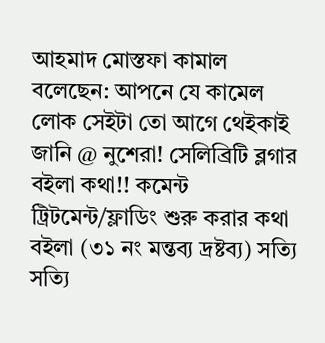আহমাদ মোস্তফা কামাল বলেছেন: আপনে যে কামেল লোক সেইটা তো আগে থেইকাই জানি @ নুশেরা! সেলিব্রিটি ব্লগার বইলা কথা!! কমেন্ট ট্রিটমেন্ট/ফ্লাডিং শুরু করার কথা বইলা (৩১ নং মন্তব্য দ্রষ্টব্য) সত্যি সত্যি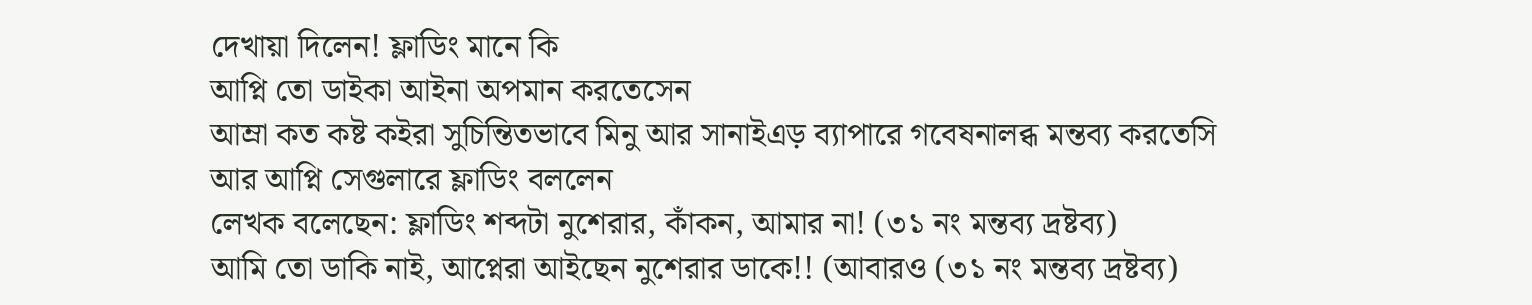দেখায়া দিলেন! ফ্লাডিং মানে কি
আপ্নি তো ডাইকা আইনা অপমান করতেসেন
আম্রা কত কষ্ট কইরা সুচিন্তিতভাবে মিনু আর সানাইএড় ব্যাপারে গবেষনালব্ধ মন্তব্য করতেসি আর আপ্নি সেগুলারে ফ্লাডিং বললেন
লেখক বলেছেন: ফ্লাডিং শব্দটা নুশেরার, কাঁকন, আমার না! (৩১ নং মন্তব্য দ্রষ্টব্য)
আমি তো ডাকি নাই, আপ্নেরা আইছেন নুশেরার ডাকে!! (আবারও (৩১ নং মন্তব্য দ্রষ্টব্য)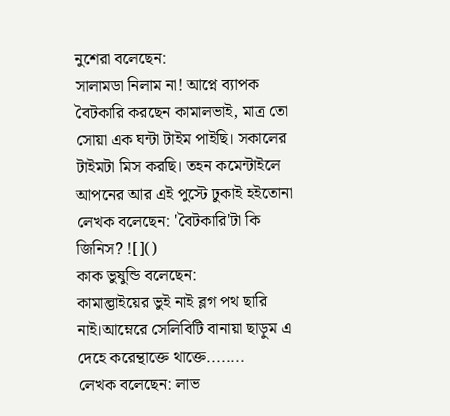নুশেরা বলেছেন:
সালামডা নিলাম না! আপ্নে ব্যাপক বৈটকারি করছেন কামালভাই, মাত্র তো সোয়া এক ঘন্টা টাইম পাইছি। সকালের টাইমটা মিস করছি। তহন কমেন্টাইলে আপনের আর এই পুস্টে ঢুকাই হইতোনা
লেখক বলেছেন: 'বৈটকারি'টা কি জিনিস? ![]()
কাক ভুষুন্ডি বলেছেন:
কামাল্ভাইয়ের ভুই নাই ব্লগ পথ ছারি নাই।আম্নেরে সেলিবিটি বানায়া ছাড়ুম এ দেহে করেন্থাক্তে থাক্তে........
লেখক বলেছেন: লাভ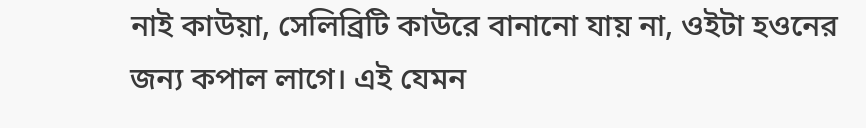নাই কাউয়া, সেলিব্রিটি কাউরে বানানো যায় না, ওইটা হওনের জন্য কপাল লাগে। এই যেমন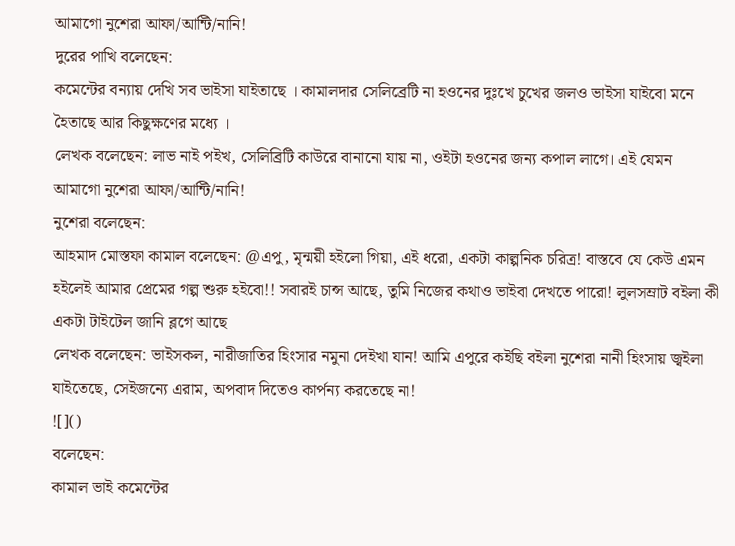আমাগো নুশেরা আফা/আন্টি/নানি!
দুরের পাখি বলেছেন:
কমেন্টের বন্যায় দেখি সব ভাইসা যাইতাছে । কামালদার সেলিব্রেটি না হওনের দুঃখে চুখের জলও ভাইসা যাইবো মনে হৈতাছে আর কিছুক্ষণের মধ্যে ।
লেখক বলেছেন: লাভ নাই পইখ, সেলিব্রিটি কাউরে বানানো যায় না, ওইটা হওনের জন্য কপাল লাগে। এই যেমন আমাগো নুশেরা আফা/আন্টি/নানি!
নুশেরা বলেছেন:
আহমাদ মোস্তফা কামাল বলেছেন: @এপু, মৃন্ময়ী হইলো গিয়া, এই ধরো, একটা কাল্পনিক চরিত্র! বাস্তবে যে কেউ এমন হইলেই আমার প্রেমের গল্প শুরু হইবো!! সবারই চান্স আছে, তুমি নিজের কথাও ভাইবা দেখতে পারো! লুলসম্রাট বইলা কী একটা টাইটেল জানি ব্লগে আছে
লেখক বলেছেন: ভাইসকল, নারীজাতির হিংসার নমুনা দেইখা যান! আমি এপুরে কইছি বইলা নুশেরা নানী হিংসায় জ্বইলা যাইতেছে, সেইজন্যে এরাম, অপবাদ দিতেও কার্পন্য করতেছে না!
![]()
বলেছেন:
কামাল ভাই কমেন্টের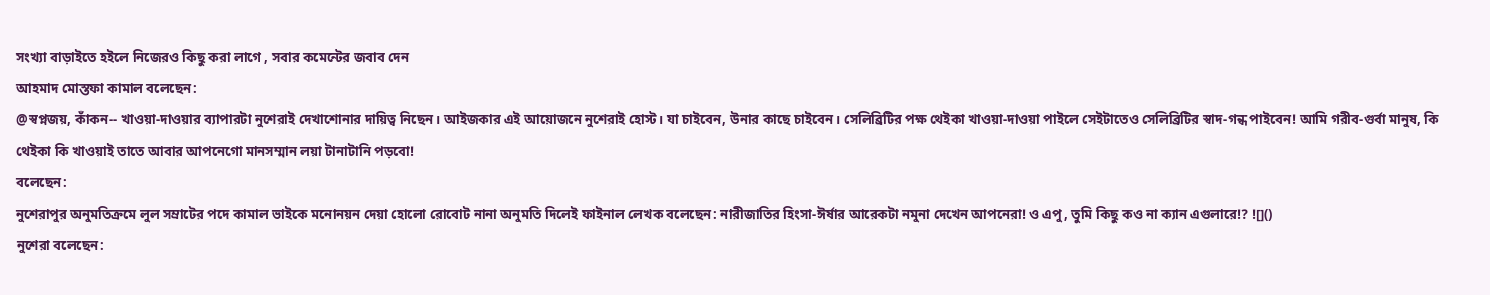সংখ্যা বাড়াইতে হইলে নিজেরও কিছু করা লাগে , সবার কমেন্টের জবাব দেন
আহমাদ মোস্তফা কামাল বলেছেন:
@স্বপ্নজয়, কাঁকন-- খাওয়া-দাওয়ার ব্যাপারটা নুশেরাই দেখাশোনার দায়িত্ব নিছেন। আইজকার এই আয়োজনে নুশেরাই হোস্ট। যা চাইবেন, উনার কাছে চাইবেন। সেলিব্রিটির পক্ষ থেইকা খাওয়া-দাওয়া পাইলে সেইটাতেও সেলিব্রিটির স্বাদ-গন্ধ পাইবেন! আমি গরীব-গুর্বা মানুষ, কি থেইকা কি খাওয়াই তাতে আবার আপনেগো মানসম্মান লয়া টানাটানি পড়বো!
বলেছেন:
নুশেরাপুর অনুমতিক্রমে লুল সম্রাটের পদে কামাল ভাইকে মনোনয়ন দেয়া হোলো রোবোট নানা অনুমতি দিলেই ফাইনাল লেখক বলেছেন: নারীজাতির হিংসা-ঈর্ষার আরেকটা নমুনা দেখেন আপনেরা! ও এপু, তুমি কিছু কও না ক্যান এগুলারে!? ![]()
নুশেরা বলেছেন: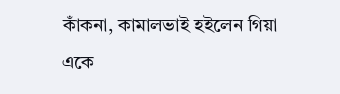কাঁকনা, কামালভাই হইলেন গিয়া একে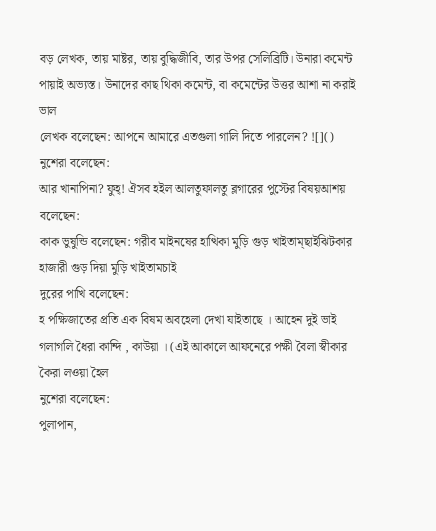বড় লেখক, তায় মাষ্টর, তায় বুদ্ধিজীবি, তার উপর সেলিব্রিটি। উনারা কমেন্ট পায়াই অভ্যস্ত। উনাদের কাছ থিকা কমেন্ট, বা কমেন্টের উত্তর আশা না করাই ভাল
লেখক বলেছেন: আপনে আমারে এতগুলা গালি দিতে পারলেন? ![]()
নুশেরা বলেছেন:
আর খানাপিনা? ফুহ্! ঐসব হইল আলতুফালতু ব্লগারের পুস্টের বিষয়আশয়
বলেছেন:
কাক ভুষুন্ডি বলেছেন: গরীব মাইনষের হাত্থিকা মুড়ি গুড় খাইতাম্ছাইঝিটকার হাজারী গুড় দিয়া মুড়ি খাইতামচাই
দুরের পাখি বলেছেন:
হ পক্ষিজাতের প্রতি এক বিষম অবহেলা দেখা যাইতাছে । আহেন দুই ভাই গলাগলি ধৈরা কান্দি , কাউয়া । (এই আকালে আফনেরে পক্ষী বৈলা স্বীকার কৈরা লওয়া হৈল
নুশেরা বলেছেন:
পুলাপান,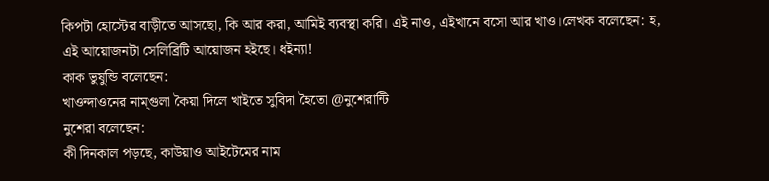কিপটা হোস্টের বাড়ীতে আসছো, কি আর করা, আমিই ব্যবস্থা করি। এই নাও, এইখানে বসো আর খাও।লেখক বলেছেন: হ, এই আয়োজনটা সেলিব্রিটি আয়োজন হইছে। ধইন্যা!
কাক ভুষুন্ডি বলেছেন:
খাওন্দাওনের নাম্গুলা কৈয়া দিলে খাইতে সুবিদা হৈতো @নুশেরান্টি
নুশেরা বলেছেন:
কী দিনকাল পড়ছে, কাউয়াও আইটেমের নাম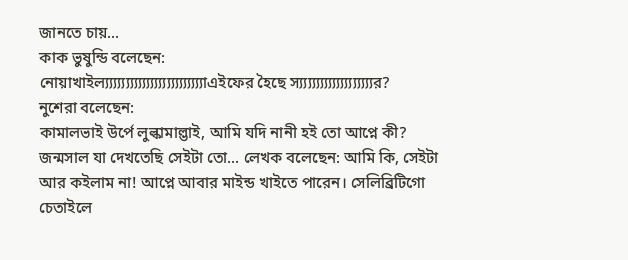জানতে চায়...
কাক ভুষুন্ডি বলেছেন:
নোয়াখাইল্য্য্য্য্য্য্য্য্য্য্য্য্য্য্য্য্য্য্য্য্য্য্য্যাএইফের হৈছে স্য্য্য্য্য্য্য্য্য্য্য্য্য্য্য্য্য্যর?
নুশেরা বলেছেন:
কামালভাই উর্পে লুল্কামাল্ভাই, আমি যদি নানী হই তো আপ্নে কী? জন্মসাল যা দেখতেছি সেইটা তো... লেখক বলেছেন: আমি কি, সেইটা আর কইলাম না! আপ্নে আবার মাইন্ড খাইতে পারেন। সেলিব্রিটিগো চেতাইলে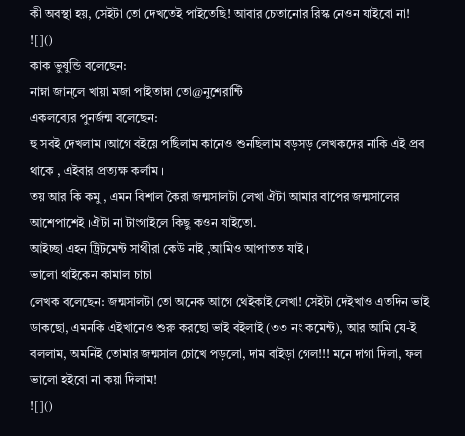কী অবস্থা হয়, সেইটা তো দেখতেই পাইতেছি! আবার চেতানোর রিস্ক নেওন যাইবো না! ![]()
কাক ভুষুন্ডি বলেছেন:
নাম্না জান্লে খায়া মজা পাইতাম্না তো@নুশেরান্টি
একলব্যের পুনর্জন্ম বলেছেন:
হু সবই দেখলাম ।আগে বইয়ে পর্ছিলাম কানেও শুনছিলাম বড়সড় লেখকদের নাকি এই প্রব থাকে , এইবার প্রত্যক্ষ কর্লাম ।
তয় আর কি কমু , এমন বিশাল কৈরা জন্মসালটা লেখা ঐটা আমার বাপের জন্মসালের আশেপাশেই ।ঐটা না টাংগাইলে কিছু কওন যাইতো.
আইচ্ছা এহন ট্রিটমেন্ট সাথীরা কেউ নাই ,আমিও আপাতত যাই ।
ভালো থাইকেন কামাল চাচা
লেখক বলেছেন: জন্মসালটা তো অনেক আগে থেইকাই লেখা! সেইটা দেইখাও এতদিন ভাই ডাকছো, এমনকি এইখানেও শুরু করছো ভাই বইলাই (৩৩ নং কমেন্ট), আর আমি যে-ই বললাম, অমনিই তোমার জন্মসাল চোখে পড়লো, দাম বাইড়া গেল!!! মনে দাগা দিলা, ফল ভালো হইবো না কয়া দিলাম!
![]()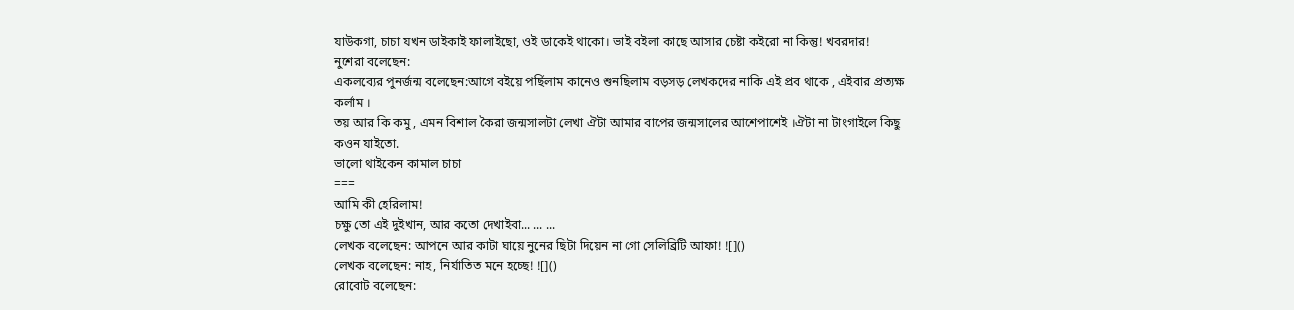যাউকগা, চাচা যখন ডাইকাই ফালাইছো, ওই ডাকেই থাকো। ভাই বইলা কাছে আসার চেষ্টা কইরো না কিন্তু! খবরদার!
নুশেরা বলেছেন:
একলব্যের পুনর্জন্ম বলেছেন:আগে বইয়ে পর্ছিলাম কানেও শুনছিলাম বড়সড় লেখকদের নাকি এই প্রব থাকে , এইবার প্রত্যক্ষ কর্লাম ।
তয় আর কি কমু , এমন বিশাল কৈরা জন্মসালটা লেখা ঐটা আমার বাপের জন্মসালের আশেপাশেই ।ঐটা না টাংগাইলে কিছু কওন যাইতো.
ভালো থাইকেন কামাল চাচা
===
আমি কী হেরিলাম!
চক্ষু তো এই দুইখান, আর কতো দেখাইবা... ... ...
লেখক বলেছেন: আপনে আর কাটা ঘায়ে নুনের ছিটা দিয়েন না গো সেলিব্রিটি আফা! ![]()
লেখক বলেছেন: নাহ, নির্যাতিত মনে হচ্ছে! ![]()
রোবোট বলেছেন: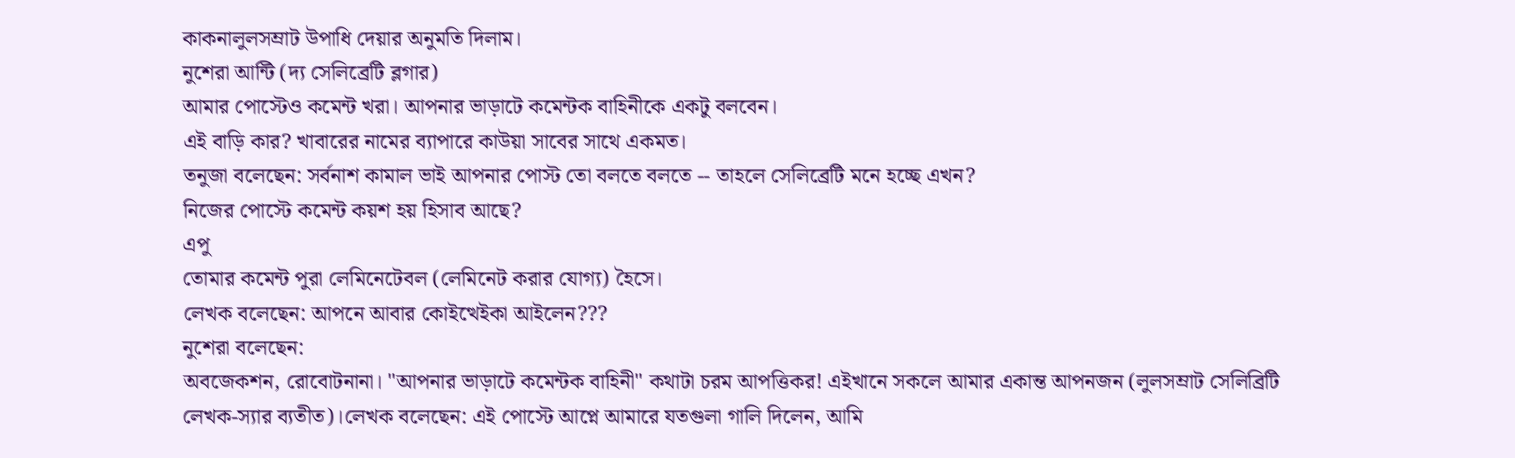কাকনালুলসম্রাট উপাধি দেয়ার অনুমতি দিলাম।
নুশেরা আন্টি (দ্য সেলিব্রেটি ব্লগার)
আমার পোস্টেও কমেন্ট খরা। আপনার ভাড়াটে কমেন্টক বাহিনীকে একটু বলবেন।
এই বাড়ি কার? খাবারের নামের ব্যাপারে কাউয়া সাবের সাথে একমত।
তনুজা বলেছেন: সর্বনাশ কামাল ভাই আপনার পোস্ট তো বলতে বলতে -- তাহলে সেলিব্রেটি মনে হচ্ছে এখন?
নিজের পোস্টে কমেন্ট কয়শ হয় হিসাব আছে?
এপু
তোমার কমেন্ট পুরা লেমিনেটেবল (লেমিনেট করার যোগ্য) হৈসে।
লেখক বলেছেন: আপনে আবার কোইত্থেইকা আইলেন???
নুশেরা বলেছেন:
অবজেকশন, রোবোটনানা। "আপনার ভাড়াটে কমেন্টক বাহিনী" কথাটা চরম আপত্তিকর! এইখানে সকলে আমার একান্ত আপনজন (লুলসম্রাট সেলিব্রিটি লেখক-স্যার ব্যতীত)।লেখক বলেছেন: এই পোস্টে আপ্নে আমারে যতগুলা গালি দিলেন, আমি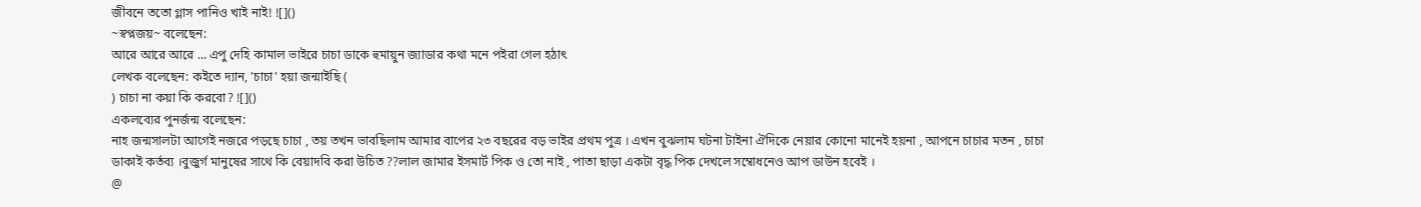জীবনে ততো গ্লাস পানিও খাই নাই! ![]()
~স্বপ্নজয়~ বলেছেন:
আরে আরে আরে ... এপু দেহি কামাল ভাইরে চাচা ডাকে হুমায়ুন জ্যাডার কথা মনে পইরা গেল হঠাৎ
লেখক বলেছেন: কইতে দ্যান, 'চাচা' হয়া জন্মাইছি (
) চাচা না কয়া কি করবো? ![]()
একলব্যের পুনর্জন্ম বলেছেন:
নাহ জন্মসালটা আগেই নজরে পড়ছে চাচা , তয় তখন ভাবছিলাম আমার বাপের ২৩ বছরের বড় ভাইর প্রথম পুত্র । এখন বুঝলাম ঘটনা টাইনা ঐদিকে নেয়ার কোনো মানেই হয়না , আপনে চাচার মতন , চাচা ডাকাই কর্তব্য ।বুজুর্গ মানুষের সাথে কি বেয়াদবি করা উচিত ??লাল জামার ইসমার্ট পিক ও তো নাই , পাতা ছাড়া একটা বৃদ্ধ পিক দেখলে সম্বোধনেও আপ ডাউন হবেই ।
@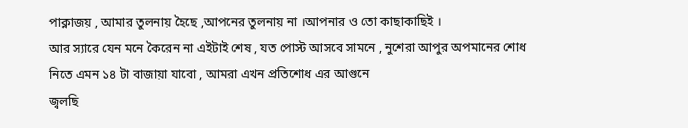পাক্নাজয় , আমার তুলনায় হৈছে ,আপনের তুলনায় না ।আপনার ও তো কাছাকাছিই ।
আর স্যারে যেন মনে কৈরেন না এইটাই শেষ , যত পোস্ট আসবে সামনে , নুশেরা আপুর অপমানের শোধ নিতে এমন ১৪ টা বাজায়া যাবো , আমরা এখন প্রতিশোধ এর আগুনে
জ্বলছি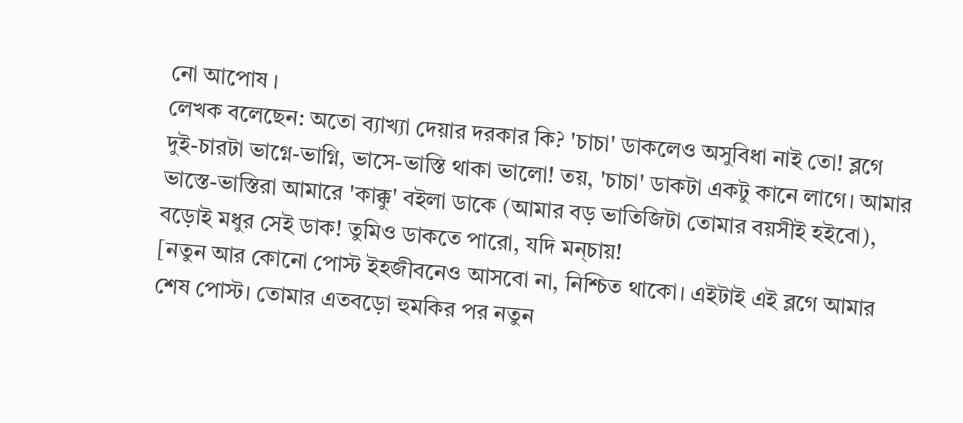নো আপোষ ।
লেখক বলেছেন: অতো ব্যাখ্যা দেয়ার দরকার কি? 'চাচা' ডাকলেও অসুবিধা নাই তো! ব্লগে দুই-চারটা ভাগ্নে-ভাগ্নি, ভাসে-ভাস্তি থাকা ভালো! তয়, 'চাচা' ডাকটা একটু কানে লাগে। আমার ভাস্তে-ভাস্তিরা আমারে 'কাক্কু' বইলা ডাকে (আমার বড় ভাতিজিটা তোমার বয়সীই হইবো), বড়োই মধুর সেই ডাক! তুমিও ডাকতে পারো, যদি মন্চায়!
[নতুন আর কোনো পোস্ট ইহজীবনেও আসবো না, নিশ্চিত থাকো। এইটাই এই ব্লগে আমার শেষ পোস্ট। তোমার এতবড়ো হুমকির পর নতুন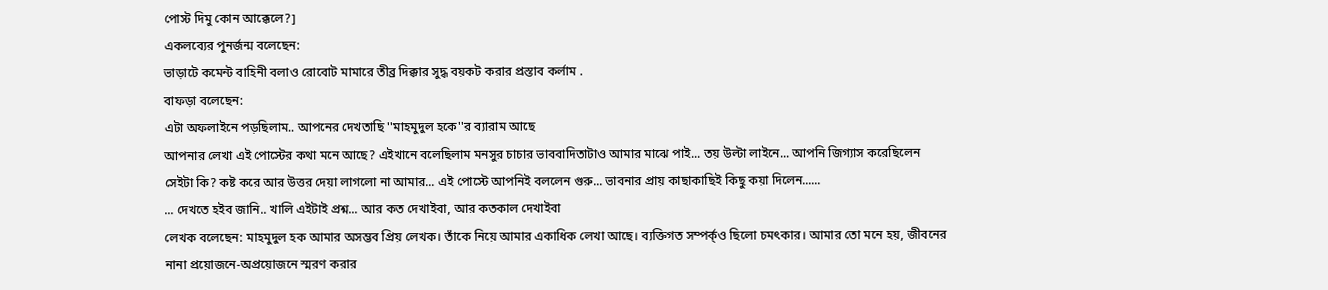পোস্ট দিমু কোন আক্কেলে?]
একলব্যের পুনর্জন্ম বলেছেন:
ভাড়াটে কমেন্ট বাহিনী বলাও রোবোট মামারে তীব্র দিক্কার সুদ্ধ বয়কট করার প্রস্তাব কর্লাম .
বাফড়া বলেছেন:
এটা অফলাইনে পড়ছিলাম.. আপনের দেখতাছি ''মাহমুদুল হকে''র ব্যারাম আছে
আপনার লেখা এই পোস্টের কথা মনে আছে? এইখানে বলেছিলাম মনসুর চাচার ভাববাদিতাটাও আমার মাঝে পাই... তয় উল্টা লাইনে... আপনি জিগ্যাস করেছিলেন সেইটা কি? কষ্ট করে আর উত্তর দেয়া লাগলো না আমার... এই পোস্টে আপনিই বললেন গুরু... ভাবনার প্রায় কাছাকাছিই কিছু কয়া দিলেন......
... দেখতে হইব জানি.. খালি এইটাই প্রশ্ন... আর কত দেখাইবা, আর কতকাল দেখাইবা
লেখক বলেছেন: মাহমুদুল হক আমার অসম্ভব প্রিয় লেখক। তাঁকে নিয়ে আমার একাধিক লেখা আছে। ব্যক্তিগত সম্পর্ক্ও ছিলো চমৎকার। আমার তো মনে হয়, জীবনের নানা প্রয়োজনে-অপ্রয়োজনে স্মরণ করার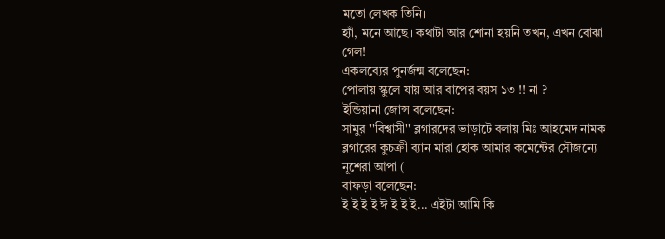মতো লেখক তিনি।
হ্যাঁ, মনে আছে। কথাটা আর শোনা হয়নি তখন, এখন বোঝা গেল!
একলব্যের পুনর্জন্ম বলেছেন:
পোলায় স্কুলে যায় আর বাপের বয়স ১৩ !! না ?
ইন্ডিয়ানা জোন্স বলেছেন:
সামুর ''বিশ্বাসী'' ব্লগারদের ভাড়াটে বলায় মিঃ আহমেদ নামক ব্লগারের কুচক্রী ব্যান মারা হোক আমার কমেন্টের সৌজন্যে নূশেরা আপা (
বাফড়া বলেছেন:
ই ই ই ই ঈ ই ই ই... এইটা আমি কি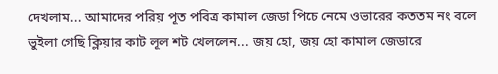দেখলাম... আমাদের পরিয় পূত পবিত্র কামাল জেডা পিচে নেমে ওভারের কততম নং বলে ভুইলা গেছি ক্লিয়ার কাট লূল শট খেললেন... জয় হো, জয় হো কামাল জেডারে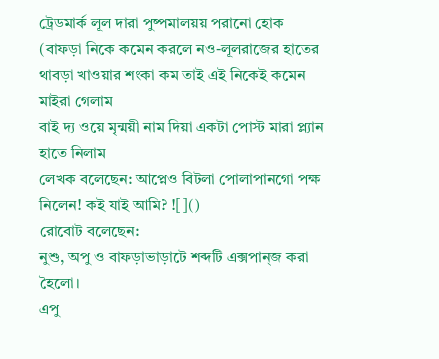ট্রেডমার্ক লূল দারা পুষ্পমালয়য় পরানো হোক
(বাফড়া নিকে কমেন করলে নও-লূলরাজের হাতের থাবড়া খাওয়ার শংকা কম তাই এই নিকেই কমেন মাইরা গেলাম
বাই দ্য ওয়ে মৃন্ময়ী নাম দিয়া একটা পোস্ট মারা প্ল্যান হাতে নিলাম
লেখক বলেছেন: আপ্নেও বিটলা পোলাপানগো পক্ষ নিলেন! কই যাই আমি? ![]()
রোবোট বলেছেন:
নুশু, অপু ও বাফড়াভাড়াটে শব্দটি এক্সপান্জ করা হৈলো।
এপু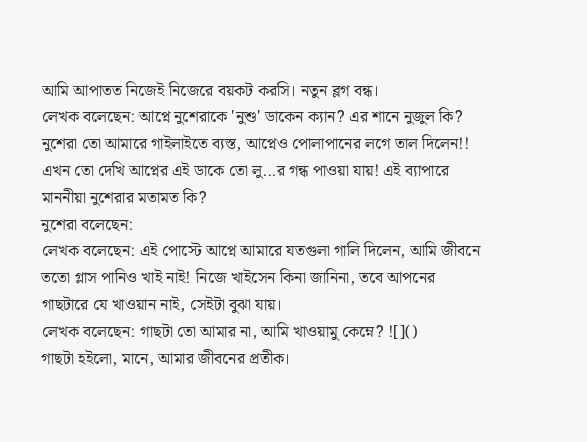আমি আপাতত নিজেই নিজেরে বয়কট করসি। নতুন ব্লগ বন্ধ।
লেখক বলেছেন: আপ্নে নুশেরাকে 'নুশু' ডাকেন ক্যান? এর শানে নুজুল কি? নুশেরা তো আমারে গাইলাইতে ব্যস্ত, আপ্নেও পোলাপানের লগে তাল দিলেন!! এখন তো দেখি আপ্নের এই ডাকে তো লু...র গন্ধ পাওয়া যায়! এই ব্যাপারে মাননীয়া নুশেরার মতামত কি?
নুশেরা বলেছেন:
লেখক বলেছেন: এই পোস্টে আপ্নে আমারে যতগুলা গালি দিলেন, আমি জীবনে ততো গ্লাস পানিও খাই নাই! নিজে খাইসেন কিনা জানিনা, তবে আপনের গাছটারে যে খাওয়ান নাই, সেইটা বুঝা যায়।
লেখক বলেছেন: গাছটা তো আমার না, আমি খাওয়ামু কেম্নে? ![]()
গাছটা হইলো, মানে, আমার জীবনের প্রতীক।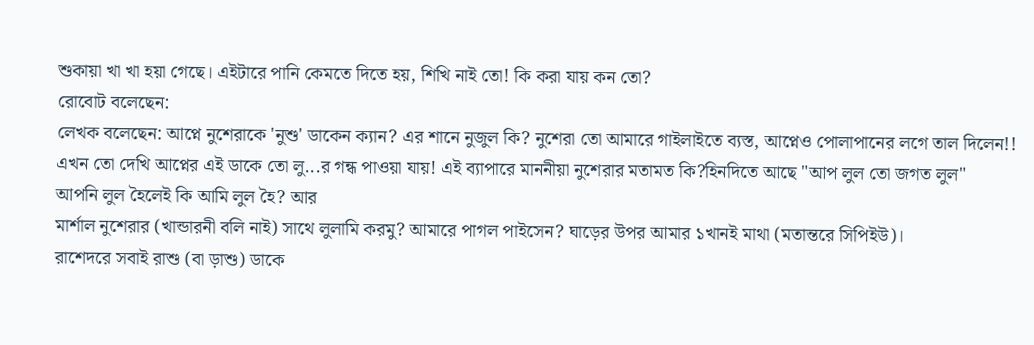শুকায়া খা খা হয়া গেছে। এইটারে পানি কেমতে দিতে হয়, শিখি নাই তো! কি করা যায় কন তো?
রোবোট বলেছেন:
লেখক বলেছেন: আপ্নে নুশেরাকে 'নুশু' ডাকেন ক্যান? এর শানে নুজুল কি? নুশেরা তো আমারে গাইলাইতে ব্যস্ত, আপ্নেও পোলাপানের লগে তাল দিলেন!! এখন তো দেখি আপ্নের এই ডাকে তো লু...র গন্ধ পাওয়া যায়! এই ব্যাপারে মাননীয়া নুশেরার মতামত কি?হিনদিতে আছে "আপ লুল তো জগত লুল"
আপনি লুল হৈলেই কি আমি লুল হৈ? আর
মার্শাল নুশেরার (খান্ডারনী বলি নাই) সাথে লুলামি করমু? আমারে পাগল পাইসেন? ঘাড়ের উপর আমার ১খানই মাথা (মতান্তরে সিপিইউ)।
রাশেদরে সবাই রাশু (বা ড়াশু) ডাকে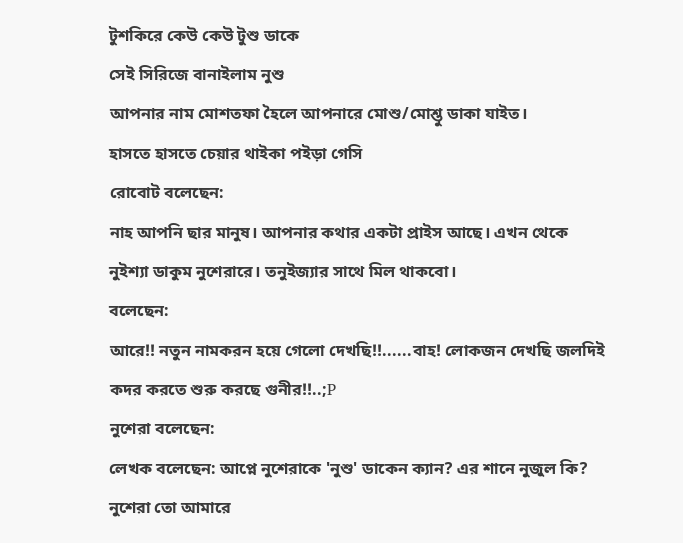টুশকিরে কেউ কেউ টুশু ডাকে
সেই সিরিজে বানাইলাম নুশু
আপনার নাম মোশতফা হৈলে আপনারে মোশু/মোশ্তু ডাকা যাইত।
হাসতে হাসতে চেয়ার থাইকা পইড়া গেসি
রোবোট বলেছেন:
নাহ আপনি ছার মানুষ। আপনার কথার একটা প্রাইস আছে। এখন থেকে নুইশ্যা ডাকুম নুশেরারে। তনুইজ্যার সাথে মিল থাকবো।
বলেছেন:
আরে!! নতুন নামকরন হয়ে গেলো দেখছি!!......বাহ! লোকজন দেখছি জলদিই কদর করতে শুরু করছে গুনীর!!..;P
নুশেরা বলেছেন:
লেখক বলেছেন: আপ্নে নুশেরাকে 'নুশু' ডাকেন ক্যান? এর শানে নুজুল কি? নুশেরা তো আমারে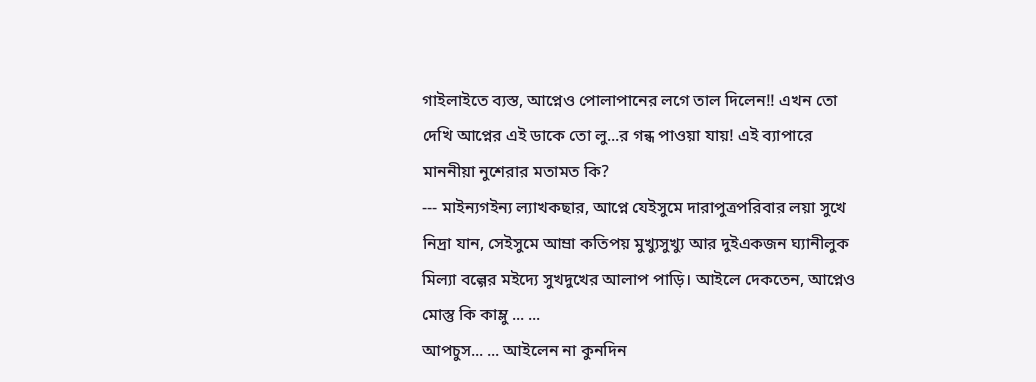গাইলাইতে ব্যস্ত, আপ্নেও পোলাপানের লগে তাল দিলেন!! এখন তো দেখি আপ্নের এই ডাকে তো লু...র গন্ধ পাওয়া যায়! এই ব্যাপারে মাননীয়া নুশেরার মতামত কি?
--- মাইন্যগইন্য ল্যাখকছার, আপ্নে যেইসুমে দারাপুত্রপরিবার লয়া সুখে নিদ্রা যান, সেইসুমে আম্রা কতিপয় মুখ্যুসুখ্যু আর দুইএকজন ঘ্যানীলুক মিল্যা বল্গের মইদ্যে সুখদুখের আলাপ পাড়ি। আইলে দেকতেন, আপ্নেও মোস্তু কি কাম্লু ... ...
আপচুস... ... আইলেন না কুনদিন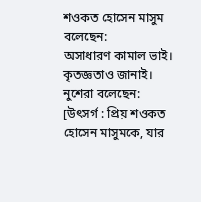শওকত হোসেন মাসুম বলেছেন:
অসাধারণ কামাল ভাই। কৃতজ্ঞতাও জানাই।
নুশেরা বলেছেন:
[উৎসর্গ : প্রিয় শওকত হোসেন মাসুমকে, যার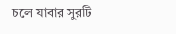চলে যাবার সুরটি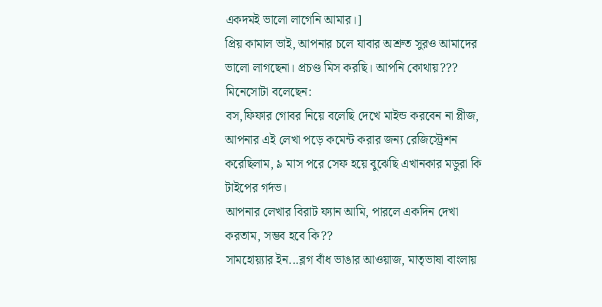একদমই ভালো লাগেনি আমার।]
প্রিয় কামাল ভাই, আপনার চলে যাবার অশ্রুত সুরও আমাদের ভালো লাগছেনা। প্রচণ্ড মিস করছি। আপনি কোথায়???
মিনেসোটা বলেছেন:
বস,ফিফার গোবর নিয়ে বলেছি দেখে মাইন্ড করবেন না প্লীজ, আপনার এই লেখা পড়ে কমেন্ট করার জন্য রেজিস্ট্রেশন করেছিলাম, ৯ মাস পরে সেফ হয়ে বুঝেছি এখানকার মডুরা কি টাইপের গর্দভ।
আপনার লেখার বিরাট ফ্যান আমি, পারলে একদিন দেখা করতাম, সম্ভব হবে কি??
সামহোয়্যার ইন...ব্লগ বাঁধ ভাঙার আওয়াজ, মাতৃভাষা বাংলায়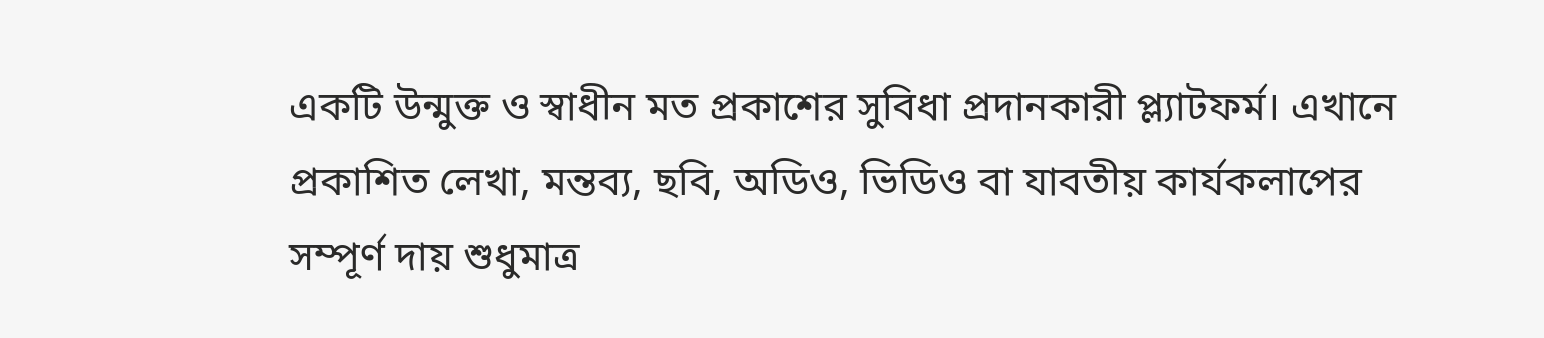একটি উন্মুক্ত ও স্বাধীন মত প্রকাশের সুবিধা প্রদানকারী প্ল্যাটফর্ম। এখানে প্রকাশিত লেখা, মন্তব্য, ছবি, অডিও, ভিডিও বা যাবতীয় কার্যকলাপের সম্পূর্ণ দায় শুধুমাত্র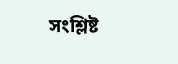সংশ্লিষ্ট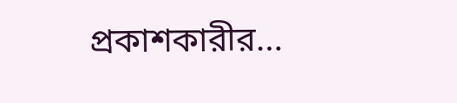প্রকাশকারীর...